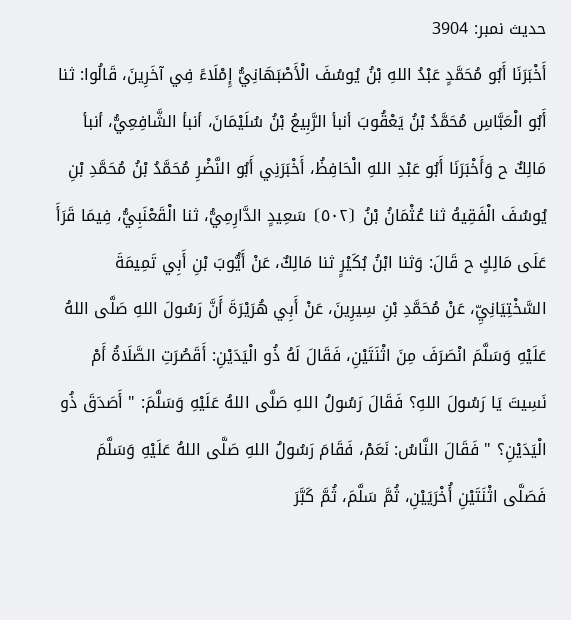حدیث نمبر: 3904
أَخْبَرَنَا أَبُو مُحَمَّدٍ عَبْدُ اللهِ بْنُ يُوسُفَ الْأَصْبَهَانِيُّ إِمْلَاءً فِي آخَرِينَ، قَالُوا: ثنا أَبُو الْعَبَّاسِ مُحَمَّدُ بْنُ يَعْقُوبَ أنبأ الرَّبِيعُ بْنُ سُلَيْمَانَ، أنبأ الشَّافِعِيُّ، أنبأ مَالِكٌ ح وَأَخْبَرَنَا أَبُو عَبْدِ اللهِ الْحَافِظُ، أَخْبَرَنِي أَبُو النَّضْرِ مُحَمَّدُ بْنُ مُحَمَّدِ بْنِ يُوسُفَ الْفَقِيهُ ثنا عُثْمَانُ بْنُ ⦗٥٠٢⦘ سَعِيدٍ الدَّارِمِيُّ، ثنا الْقَعْنَبِيُّ، فِيمَا قَرَأَ عَلَى مَالِكٍ ح قَالَ: وَثنا ابْنُ بُكَيْرٍ ثنا مَالِكٌ، عَنْ أَيُّوبَ بْنِ أَبِي تَمِيمَةَ السَّخْتِيَانِيِّ، عَنْ مُحَمَّدِ بْنِ سِيرِينَ، عَنْ أَبِي هُرَيْرَةَ أَنَّ رَسُولَ اللهِ صَلَّى اللهُ عَلَيْهِ وَسَلَّمَ انْصَرَفَ مِنَ اثْنَتَيْنِ، فَقَالَ لَهُ ذُو الْيَدَيْنِ: أَقَصُرَتِ الصَّلَاةُ أَمْ نَسِيتَ يَا رَسُولَ اللهِ؟ فَقَالَ رَسُولُ اللهِ صَلَّى اللهُ عَلَيْهِ وَسَلَّمَ: " أَصَدَقَ ذُو الْيَدَيْنِ؟ " فَقَالَ النَّاسُ: نَعَمْ، فَقَامَ رَسُولُ اللهِ صَلَّى اللهُ عَلَيْهِ وَسَلَّمَ فَصَلَّى اثْنَتَيْنِ أُخْرَيَيْنِ، ثُمَّ سَلَّمَ، ثُمَّ كَبَّرَ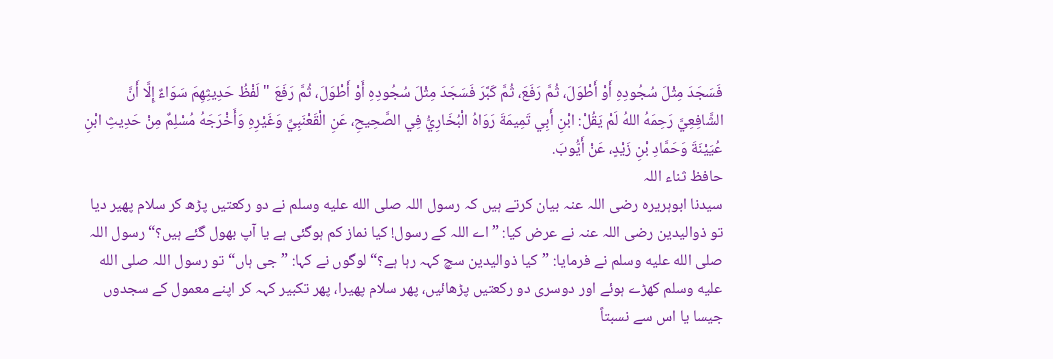فَسَجَدَ مِثْلَ سُجُودِهِ أَوْ أَطْوَلَ، ثُمَّ رَفَعَ، ثُمَّ كَبَّرَ فَسَجَدَ مِثْلَ سُجُودِهِ أَوْ أَطْوَلَ، ثُمَّ رَفَعَ " لَفْظُ حَدِيثِهِمَ سَوَاءٌ إِلَّا أَنَّ الشَّافِعِيَّ رَحِمَهُ اللهُ لَمْ يَقُلْ: ابْنِ أَبِي تَمِيمَةَ رَوَاهُ الْبُخَارِيُّ فِي الصَّحِيحِ، عَنِ الْقَعْنَبِيِّ وَغَيْرِهِ وَأَخْرَجَهُ مُسْلِمٌ مِنْ حَدِيثِ ابْنِ عُيَيْنَةَ وَحَمَّادِ بْنِ زَيْدٍ، عَنْ أَيُّوبَ.
حافظ ثناء اللہ
سیدنا ابوہریرہ رضی اللہ عنہ بیان کرتے ہیں کہ رسول اللہ صلى الله عليه وسلم نے دو رکعتیں پڑھ کر سلام پھیر دیا تو ذوالیدین رضی اللہ عنہ نے عرض کیا: ”اے اللہ کے رسول! کیا نماز کم ہوگئی ہے یا آپ بھول گئے ہیں؟“ رسول اللہ صلى الله عليه وسلم نے فرمایا: ”کیا ذوالیدین سچ کہہ رہا ہے؟“ لوگوں نے کہا: ”جی ہاں“ تو رسول اللہ صلى الله عليه وسلم کھڑے ہوئے اور دوسری دو رکعتیں پڑھائیں، پھر سلام پھیرا، پھر تکبیر کہہ کر اپنے معمول کے سجدوں جیسا یا اس سے نسبتاً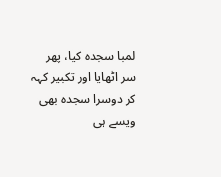لمبا سجدہ کیا، پھر سر اٹھایا اور تکبیر کہہ کر دوسرا سجدہ بھی ویسے ہی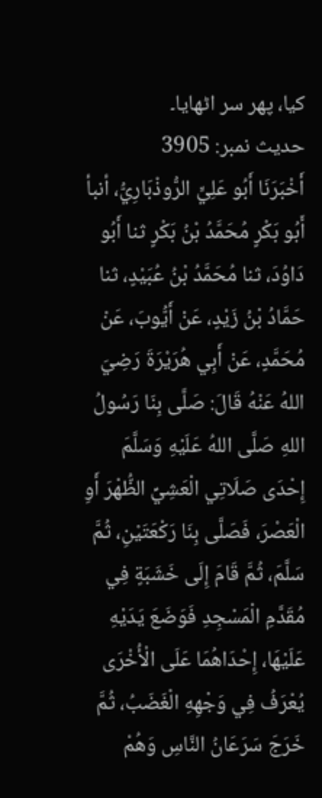کیا، پھر سر اٹھایا۔
حدیث نمبر: 3905
أَخْبَرَنَا أَبُو عَلِيٍّ الرُّوذْبَارِيُّ، أنبأ أَبُو بَكْرٍ مُحَمَّدُ بْنُ بَكْرٍ ثنا أَبُو دَاوُدَ، ثنا مُحَمَّدُ بْنُ عُبَيْدٍ، ثنا حَمَّادُ بْنُ زَيْدٍ، عَنْ أَيُّوبَ، عَنْ مُحَمَّدٍ، عَنْ أَبِي هُرَيْرَةَ رَضِيَ اللهُ عَنْهُ قَالَ: صَلَّى بِنَا رَسُولُ اللهِ صَلَّى اللهُ عَلَيْهِ وَسَلَّمَ إِحْدَى صَلَاتِي الْعَشِيِّ الظُّهْرَ أَوِ الْعَصْرَ، فَصَلَّى بِنَا رَكْعَتَيْنِ، ثُمَّ سَلَّمَ، ثُمَّ قَامَ إِلَى خَشَبَةٍ فِي مُقَدَّمِ الْمَسْجِدِ فَوَضَعَ يَدَيْهِ عَلَيْهَا، إِحْدَاهُمَا عَلَى الْأُخْرَى يُعْرَفُ فِي وَجْهِهِ الْغَضَبُ، ثُمَّ خَرَجَ سَرَعَانُ النَّاسِ وَهُمْ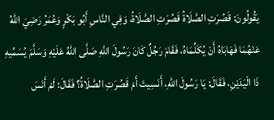يَقُولُونَ: قَصُرَتِ الصَّلَاةُ قَصُرَتِ الصَّلَاةُ، وَفِي النَّاسِ أَبُو بَكْرٍ وَعُمَرُ رَضِيَ اللهُ عَنْهُمَا فَهَابَاهُ أَنْ يُكَلِّمَاهُ، فَقَامَ رَجُلٌ كَانَ رَسُولَ اللهِ صَلَّى اللهُ عَلَيْهِ وَسَلَّمَ يُسَمِّيهِ ذَا الْيَدَيْنِ، فَقَالَ: يَا رَسُولَ اللهِ، أَنَسِيتَ أَمْ قَصُرَتِ الصَّلَاةُ؟ فَقَالَ: لَمْ أَنَسَ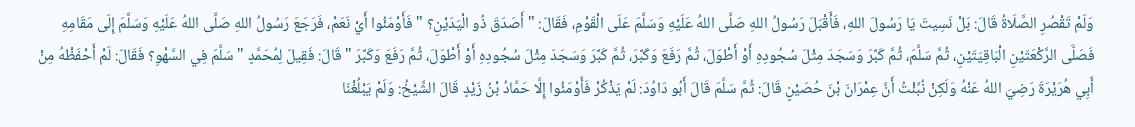وَلَمْ تَقْصُرِ الصَّلَاةُ قَالَ: بَلْ نَسِيتَ يَا رَسُولَ اللهِ، فَأَقْبَلَ رَسُولُ اللهِ صَلَّى اللهُ عَلَيْهِ وَسَلَّمَ عَلَى الْقَوْمِ، فَقَالَ: " أَصَدَقَ ذُو الْيَدَيْنِ؟ " فَأَوْمَئُوا أَيْ نَعَمْ، فَرَجَعَ رَسُولُ اللهِ صَلَّى اللهُ عَلَيْهِ وَسَلَّمَ إِلَى مَقَامِهِ فَصَلَّى الرَّكْعَتَيْنِ الْبَاقِيَتَيْنِ، ثُمَّ سَلَّمَ، ثُمَّ كَبَّرَ وَسَجَدَ مِثْلَ سُجُودِهِ أَوْ أَطْوَلَ، ثُمَّ رَفَعَ وَكَبَّرَ، ثُمَّ كَبَّرَ وَسَجَدَ مِثْلَ سُجُودِهِ أَوْ أَطْوَلَ، ثُمَّ رَفَعَ وَكَبَّرَ " قَالَ: فَقِيلَ لِمُحَمَّدٍ " سَلَّمَ فِي السَّهْوِ؟ فَقَالَ: لَمْ أَحْفَظْهُ مِنْ أَبِي هُرَيْرَةَ رَضِيَ اللهُ عَنْهُ وَلَكِنْ نُبِّئْتُ أَنَّ عِمْرَانَ بْنَ حُصَيْنٍ قَالَ: ثُمَّ سَلَّمَ قَالَ أَبُو دَاوُدَ: لَمْ يَذْكُرْ فَأَوْمَئُوا إِلَّا حَمَّادُ بْنُ زَيْدٍ قَالَ الشَّيْخُ: وَلَمْ يَبْلُغْنَا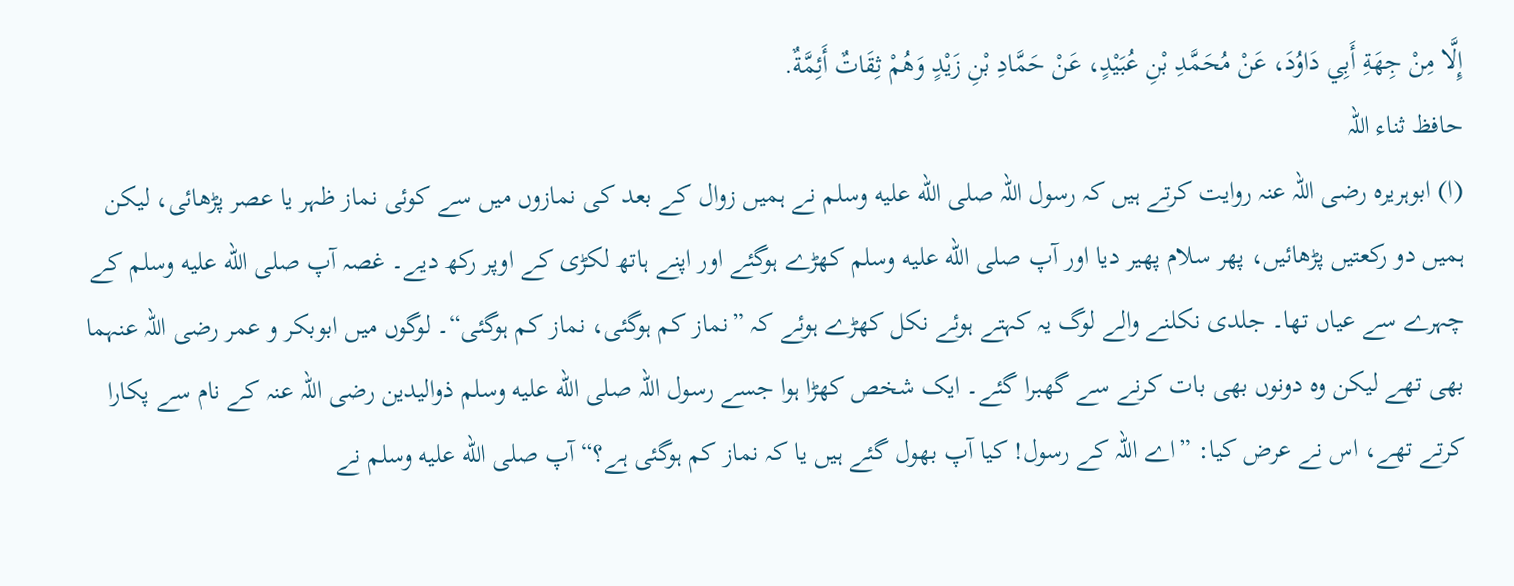إِلَّا مِنْ جِهَةِ أَبِي دَاوُدَ، عَنْ مُحَمَّدِ بْنِ عُبَيْدٍ، عَنْ حَمَّادِ بْنِ زَيْدٍ وَهُمْ ثِقَاتٌ أَئِمَّةٌ.
حافظ ثناء اللہ
(ا) ابوہریرہ رضی اللہ عنہ روایت کرتے ہیں کہ رسول اللہ صلى الله عليه وسلم نے ہمیں زوال کے بعد کی نمازوں میں سے کوئی نماز ظہر یا عصر پڑھائی، لیکن ہمیں دو رکعتیں پڑھائیں، پھر سلام پھیر دیا اور آپ صلى الله عليه وسلم کھڑے ہوگئے اور اپنے ہاتھ لکڑی کے اوپر رکھ دیے۔ غصہ آپ صلى الله عليه وسلم کے چہرے سے عیاں تھا۔ جلدی نکلنے والے لوگ یہ کہتے ہوئے نکل کھڑے ہوئے کہ ”نماز کم ہوگئی، نماز کم ہوگئی“۔ لوگوں میں ابوبکر و عمر رضی اللہ عنہما بھی تھے لیکن وہ دونوں بھی بات کرنے سے گھبرا گئے۔ ایک شخص کھڑا ہوا جسے رسول اللہ صلى الله عليه وسلم ذوالیدین رضی اللہ عنہ کے نام سے پکارا کرتے تھے، اس نے عرض کیا: ”اے اللہ کے رسول! کیا آپ بھول گئے ہیں یا کہ نماز کم ہوگئی ہے؟“ آپ صلى الله عليه وسلم نے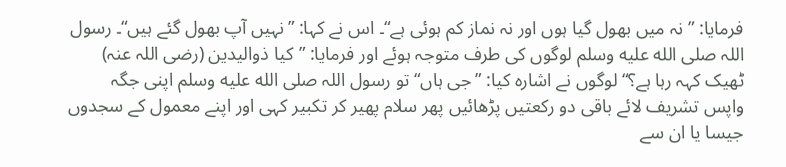فرمایا: ”نہ میں بھول گیا ہوں اور نہ نماز کم ہوئی ہے“۔ اس نے کہا: ”نہیں آپ بھول گئے ہیں“۔ رسول اللہ صلى الله عليه وسلم لوگوں کی طرف متوجہ ہوئے اور فرمایا: ”کیا ذوالیدین (رضی اللہ عنہ) ٹھیک کہہ رہا ہے؟“ لوگوں نے اشارہ کیا: ”جی ہاں“ تو رسول اللہ صلى الله عليه وسلم اپنی جگہ واپس تشریف لائے باقی دو رکعتیں پڑھائیں پھر سلام پھیر کر تکبیر کہی اور اپنے معمول کے سجدوں جیسا یا ان سے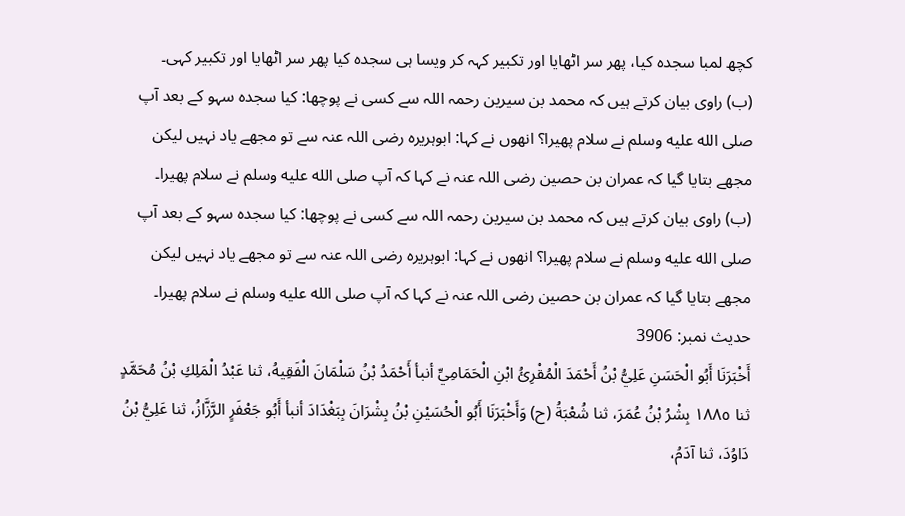کچھ لمبا سجدہ کیا، پھر سر اٹھایا اور تکبیر کہہ کر ویسا ہی سجدہ کیا پھر سر اٹھایا اور تکبیر کہی۔
(ب) راوی بیان کرتے ہیں کہ محمد بن سیرین رحمہ اللہ سے کسی نے پوچھا: کیا سجدہ سہو کے بعد آپ صلى الله عليه وسلم نے سلام پھیرا؟ انھوں نے کہا: ابوہریرہ رضی اللہ عنہ سے تو مجھے یاد نہیں لیکن مجھے بتایا گیا کہ عمران بن حصین رضی اللہ عنہ نے کہا کہ آپ صلى الله عليه وسلم نے سلام پھیرا۔
(ب) راوی بیان کرتے ہیں کہ محمد بن سیرین رحمہ اللہ سے کسی نے پوچھا: کیا سجدہ سہو کے بعد آپ صلى الله عليه وسلم نے سلام پھیرا؟ انھوں نے کہا: ابوہریرہ رضی اللہ عنہ سے تو مجھے یاد نہیں لیکن مجھے بتایا گیا کہ عمران بن حصین رضی اللہ عنہ نے کہا کہ آپ صلى الله عليه وسلم نے سلام پھیرا۔
حدیث نمبر: 3906
أَخْبَرَنَا أَبُو الْحَسَنِ عَلِيُّ بْنُ أَحْمَدَ الْمُقْرِئُ ابْنِ الْحَمَامِيِّ أنبأ أَحْمَدُ بْنُ سَلْمَانَ الْفَقِيهُ، ثنا عَبْدُ الْمَلِكِ بْنُ مُحَمَّدٍ ثنا ١٨٨٥ بِشْرُ بْنُ عُمَرَ، ثنا شُعْبَةُ (ح) وَأَخْبَرَنَا أَبُو الْحُسَيْنِ بْنُ بِشْرَانَ بِبَغْدَادَ أنبأ أَبُو جَعْفَرٍ الرَّزَّازُ، ثنا عَلِيُّ بْنُ دَاوُدَ، ثنا آدَمُ،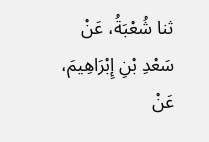ثنا شُعْبَةُ، عَنْ سَعْدِ بْنِ إِبْرَاهِيمَ، عَنْ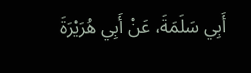أَبِي سَلَمَةَ، عَنْ أَبِي هُرَيْرَةَ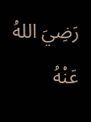رَضِيَ اللهُ عَنْهُ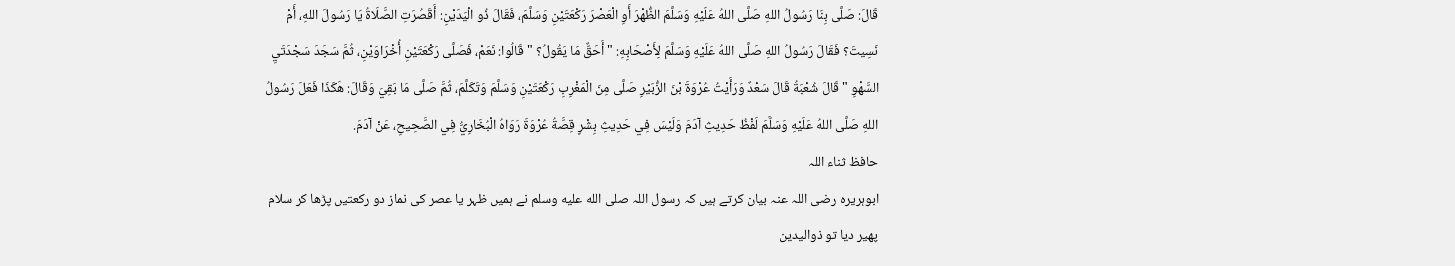قَالَ: صَلَّى بِنَا رَسُولُ اللهِ صَلَّى اللهُ عَلَيْهِ وَسَلَّمَ الظُّهْرَ أَوِ الْعَصْرَ رَكْعَتَيْنِ وَسَلَّمَ، فَقَالَ ذُو الْيَدَيْنِ: أَقَصُرَتِ الصَّلَاةُ يَا رَسُولَ اللهِ، أَمْ نَسِيتَ؟ فَقَالَ رَسُولُ اللهِ صَلَّى اللهُ عَلَيْهِ وَسَلَّمَ لِأَصْحَابِهِ: " أَحَقٌّ مَا يَقُولُ؟ " قَالُوا: نَعَمْ، فَصَلَّى رَكْعَتَيْنِ أُخْرَاوَيْنِ، ثُمَّ سَجَدَ سَجْدَتَيِ السَّهْوِ " قَالَ شُعْبَةُ قَالَ سَعْدٌ وَرَأَيْتُ عُرْوَةَ بْنَ الزُّبَيْرِ صَلَّى مِنَ الْمَغْرِبِ رَكْعَتَيْنِ وَسَلَّمَ وَتَكَلَّمَ، ثُمَّ صَلَّى مَا بَقِيَ وَقَالَ: هَكَذَا فَعَلَ رَسُولُ اللهِ صَلَّى اللهُ عَلَيْهِ وَسَلَّمَ لَفْظُ حَدِيثِ آدَمَ وَلَيْسَ فِي حَدِيثِ بِشْرٍ قِصَّةُ عُرْوَةَ رَوَاهُ الْبُخَارِيُّ فِي الصَّحِيحِ، عَنْ آدَمَ.
حافظ ثناء اللہ
ابوہریرہ رضی اللہ عنہ بیان کرتے ہیں کہ رسول اللہ صلى الله عليه وسلم نے ہمیں ظہر یا عصر کی نماز دو رکعتیں پڑھا کر سلام پھیر دیا تو ذوالیدین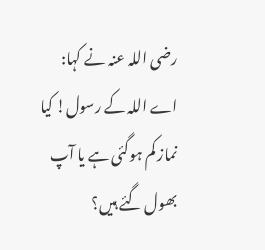رضی اللہ عنہ نے کہا: اے اللہ کے رسول! کیا نماز کم ہوگئی ہے یا آپ بھول گئے ہیں؟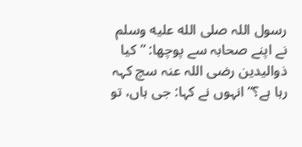رسول اللہ صلى الله عليه وسلم نے اپنے صحابہ سے پوچھا: ”کیا ذوالیدین رضی اللہ عنہ سچ کہہ رہا ہے؟“ انہوں نے کہا: جی ہاں، تو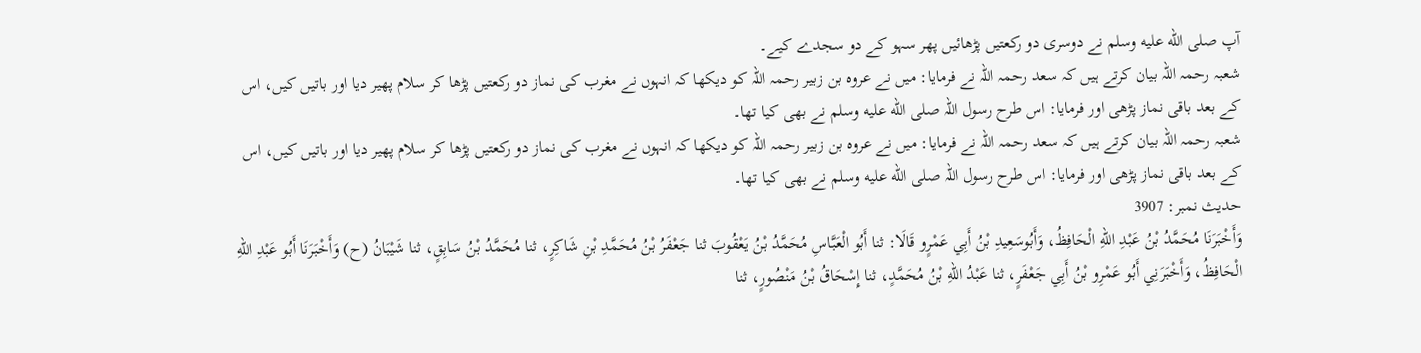آپ صلى الله عليه وسلم نے دوسری دو رکعتیں پڑھائیں پھر سہو کے دو سجدے کیے۔
شعبہ رحمہ اللہ بیان کرتے ہیں کہ سعد رحمہ اللہ نے فرمایا: میں نے عروہ بن زبیر رحمہ اللہ کو دیکھا کہ انہوں نے مغرب کی نماز دو رکعتیں پڑھا کر سلام پھیر دیا اور باتیں کیں، اس کے بعد باقی نماز پڑھی اور فرمایا: اس طرح رسول اللہ صلى الله عليه وسلم نے بھی کیا تھا۔
شعبہ رحمہ اللہ بیان کرتے ہیں کہ سعد رحمہ اللہ نے فرمایا: میں نے عروہ بن زبیر رحمہ اللہ کو دیکھا کہ انہوں نے مغرب کی نماز دو رکعتیں پڑھا کر سلام پھیر دیا اور باتیں کیں، اس کے بعد باقی نماز پڑھی اور فرمایا: اس طرح رسول اللہ صلى الله عليه وسلم نے بھی کیا تھا۔
حدیث نمبر: 3907
وَأَخْبَرَنَا مُحَمَّدُ بْنُ عَبْدِ اللهِ الْحَافِظُ، وَأَبُوسَعِيدِ بْنُ أَبِي عَمْرٍو قَالَا: ثنا أَبُو الْعَبَّاسِ مُحَمَّدُ بْنُ يَعْقُوبَ ثنا جَعْفَرُ بْنُ مُحَمَّدِ بْنِ شَاكِرٍ، ثنا مُحَمَّدُ بْنُ سَابِقٍ، ثنا شَيْبَانُ (ح) وَأَخْبَرَنَا أَبُو عَبْدِ اللهِ الْحَافِظُ، وَأَخْبَرَنِي أَبُو عَمْرِو بْنُ أَبِي جَعْفَرٍ، ثنا عَبْدُ اللهِ بْنُ مُحَمَّدٍ، ثنا إِسْحَاقُ بْنُ مَنْصُورٍ، ثنا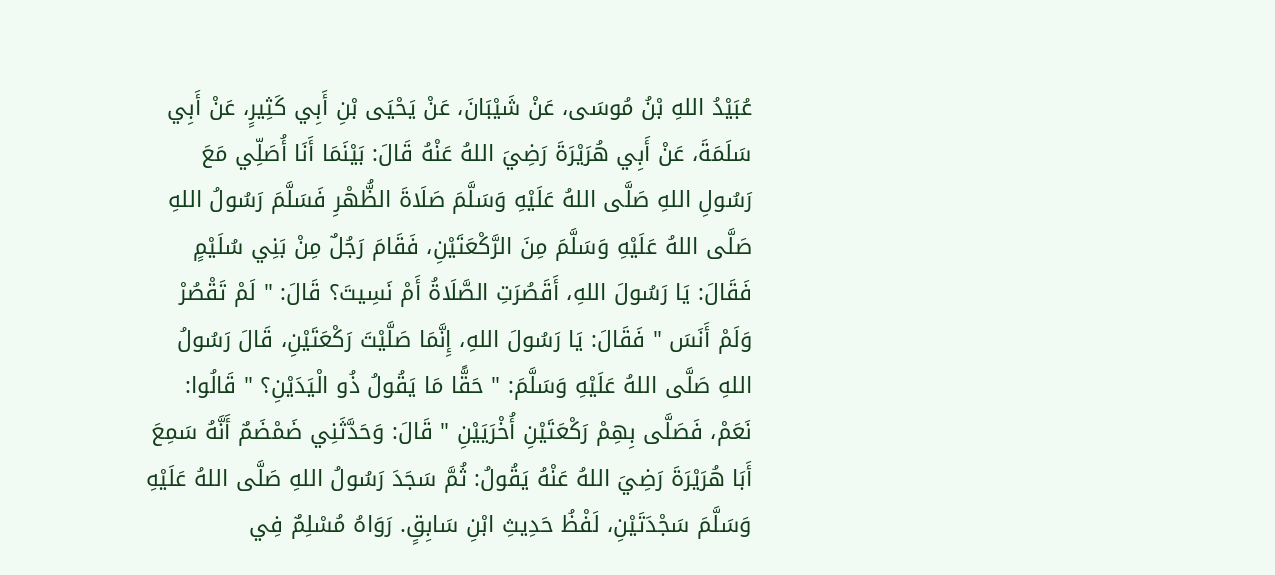عُبَيْدُ اللهِ بْنُ مُوسَى، عَنْ شَيْبَانَ، عَنْ يَحْيَى بْنِ أَبِي كَثِيرٍ، عَنْ أَبِي سَلَمَةَ، عَنْ أَبِي هُرَيْرَةَ رَضِيَ اللهُ عَنْهُ قَالَ: بَيْنَمَا أَنَا أُصَلِّي مَعَ رَسُولِ اللهِ صَلَّى اللهُ عَلَيْهِ وَسَلَّمَ صَلَاةَ الظُّهْرِ فَسَلَّمَ رَسُولُ اللهِ صَلَّى اللهُ عَلَيْهِ وَسَلَّمَ مِنَ الرَّكْعَتَيْنِ، فَقَامَ رَجُلٌ مِنْ بَنِي سُلَيْمٍ فَقَالَ: يَا رَسُولَ اللهِ، أَقَصُرَتِ الصَّلَاةُ أَمْ نَسِيتَ؟ قَالَ: " لَمْ تَقْصُرْ وَلَمْ أَنَسَ " فَقَالَ: يَا رَسُولَ اللهِ، إِنَّمَا صَلَّيْتَ رَكْعَتَيْنِ، قَالَ رَسُولُ اللهِ صَلَّى اللهُ عَلَيْهِ وَسَلَّمَ: " حَقًّا مَا يَقُولُ ذُو الْيَدَيْنِ؟ " قَالُوا: نَعَمْ، فَصَلَّى بِهِمْ رَكْعَتَيْنِ أُخْرَيَيْنِ " قَالَ: وَحَدَّثَنِي ضَمْضَمٌ أَنَّهُ سَمِعَ أَبَا هُرَيْرَةَ رَضِيَ اللهُ عَنْهُ يَقُولُ: ثُمَّ سَجَدَ رَسُولُ اللهِ صَلَّى اللهُ عَلَيْهِ وَسَلَّمَ سَجْدَتَيْنِ، لَفْظُ حَدِيثِ ابْنِ سَابِقٍ. رَوَاهُ مُسْلِمٌ فِي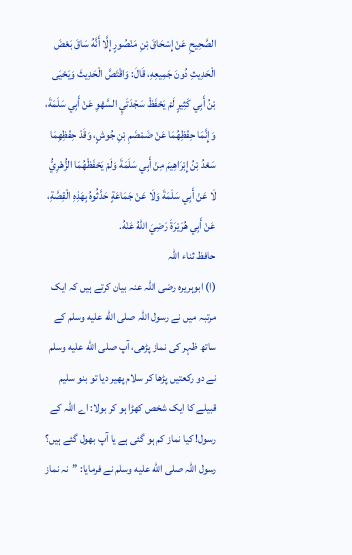الصَّحِيحِ عَنْ إِسْحَاقَ بْنِ مَنْصُورٍ إِلَّا أَنَّهُ سَاقَ بَعْضَ الْحَدِيثِ دُونَ جَمِيعِهِ، قَالَ: وَاقْتَصَّ الْحَدِيثَ وَيَحْيَى بْنُ أَبِي كَثِيرٍ لَمْ يَحْفَظْ سَجْدَتَيِ السَّهْوِ عَنْ أَبِي سَلَمَةَ، وَإِنَّمَا حِفْظِهُمَا عَنْ ضَمْضَمِ بْنِ جُوشٍ، وَقَدْ حِفْظِهِمَا سَعْدُ بْنُ إِبْرَاهِيمَ مِنْ أَبِي سَلَمَةَ وَلَمْ يَحْفَظْهُمَا الزُّهْرِيُّ لَا عَنْ أَبِي سَلَمَةَ وَلَا عَنْ جَمَاعَةٍ حَدَّثُوهُ بِهَذِهِ الْقِصَّةِ، عَنْ أَبِي هُرَيْرَةَ رَضِيَ اللهُ عَنْهُ.
حافظ ثناء اللہ
(ا) ابوہریرہ رضی اللہ عنہ بیان کرتے ہیں کہ ایک مرتبہ میں نے رسول اللہ صلى الله عليه وسلم کے ساتھ ظہر کی نماز پڑھی، آپ صلى الله عليه وسلم نے دو رکعتیں پڑھا کر سلام پھیر دیا تو بنو سلیم قبیلے کا ایک شخص کھڑا ہو کر بولا: اے اللہ کے رسول! کیا نماز کم ہو گئی ہے یا آپ بھول گئے ہیں؟ رسول اللہ صلى الله عليه وسلم نے فرمایا: ”نہ نماز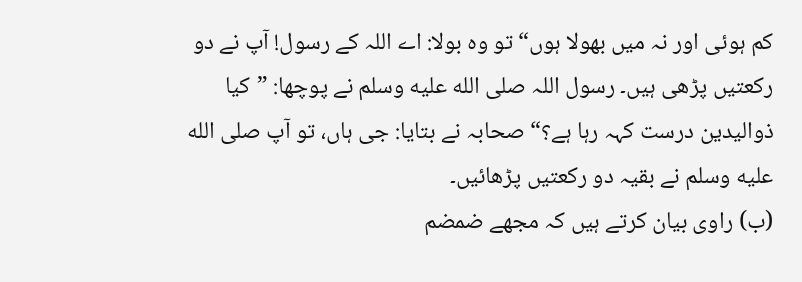کم ہوئی اور نہ میں بھولا ہوں“ تو وہ بولا: اے اللہ کے رسول! آپ نے دو رکعتیں پڑھی ہیں۔ رسول اللہ صلى الله عليه وسلم نے پوچھا: ”کیا ذوالیدین درست کہہ رہا ہے؟“ صحابہ نے بتایا: جی ہاں، تو آپ صلى الله عليه وسلم نے بقیہ دو رکعتیں پڑھائیں۔
(ب) راوی بیان کرتے ہیں کہ مجھے ضمضم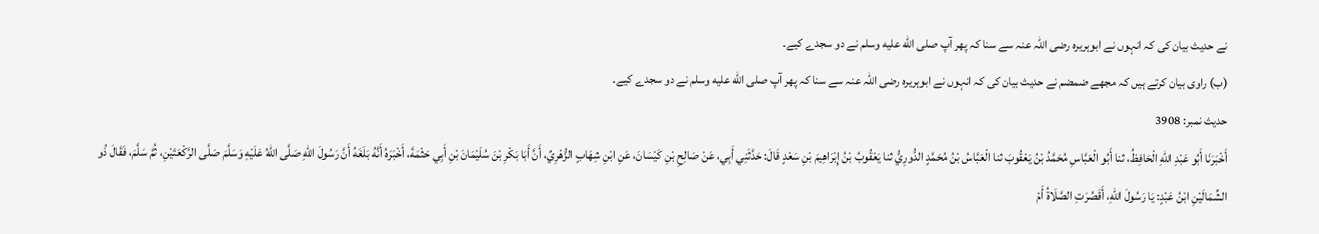نے حدیث بیان کی کہ انہوں نے ابوہریرہ رضی اللہ عنہ سے سنا کہ پھر آپ صلى الله عليه وسلم نے دو سجدے کیے۔
(ب) راوی بیان کرتے ہیں کہ مجھے ضمضم نے حدیث بیان کی کہ انہوں نے ابوہریرہ رضی اللہ عنہ سے سنا کہ پھر آپ صلى الله عليه وسلم نے دو سجدے کیے۔
حدیث نمبر: 3908
أَخْبَرَنَا أَبُو عَبْدِ اللهِ الْحَافِظُ، ثنا أَبُو الْعَبَّاسِ مُحَمَّدُ بْنُ يَعْقُوبَ ثنا الْعَبَّاسُ بْنُ مُحَمَّدٍ الدُّورِيُّ ثنا يَعْقُوبُ بْنُ إِبْرَاهِيمَ بْنِ سَعْدٍ قَالَ: حَدَّثَنِي أَبِي، عَنْ صَالِحِ بْنِ كَيْسَانَ، عَنِ ابْنِ شِهَابٍ الزُّهْرِيِّ، أَنَّ أَبَا بَكْرِ بْنَ سُلَيْمَانَ بْنِ أَبِي حَثْمَةَ، أَخْبَرَهُ أَنَّهُ بَلَغَهُ أَنَّ رَسُولَ اللهِ صَلَّى اللهُ عَلَيْهِ وَسَلَّمَ صَلَّى الرَّكْعَتَيْنِ، ثُمَّ سَلَّمَ، فَقَالَ ذُو الشِّمَالَيْنِ ابْنُ عَبْدٍ: يَا رَسُولَ اللهِ، أَقَصُرَتِ الصَّلَاةُ أَمْ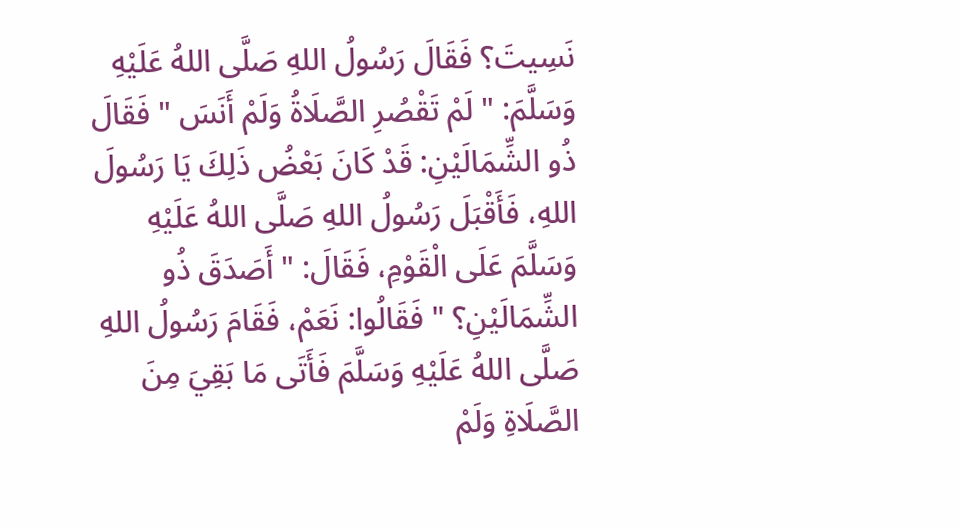نَسِيتَ؟ فَقَالَ رَسُولُ اللهِ صَلَّى اللهُ عَلَيْهِ وَسَلَّمَ: " لَمْ تَقْصُرِ الصَّلَاةُ وَلَمْ أَنَسَ " فَقَالَ ذُو الشِّمَالَيْنِ: قَدْ كَانَ بَعْضُ ذَلِكَ يَا رَسُولَ اللهِ، فَأَقْبَلَ رَسُولُ اللهِ صَلَّى اللهُ عَلَيْهِ وَسَلَّمَ عَلَى الْقَوْمِ، فَقَالَ: " أَصَدَقَ ذُو الشِّمَالَيْنِ؟ " فَقَالُوا: نَعَمْ، فَقَامَ رَسُولُ اللهِ صَلَّى اللهُ عَلَيْهِ وَسَلَّمَ فَأَتَى مَا بَقِيَ مِنَ الصَّلَاةِ وَلَمْ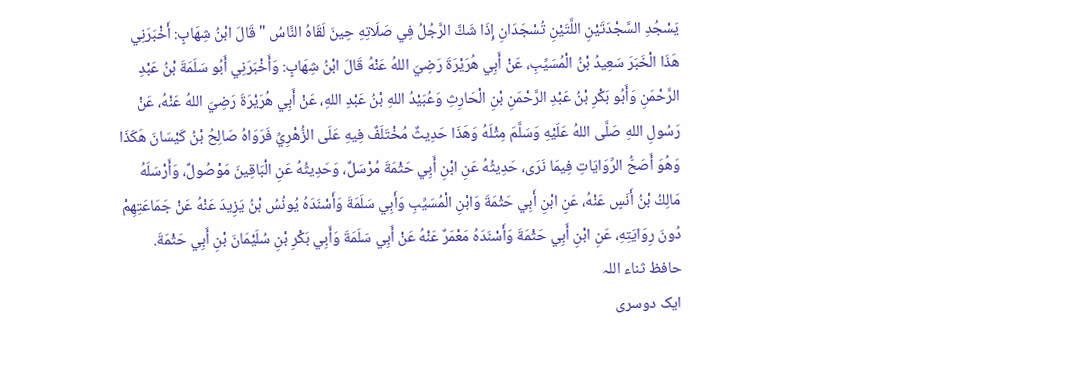يَسْجُدِ السَّجْدَتَيْنِ اللَّتَيْنِ تُسْجَدَانِ إِذَا شَكَّ الرَّجُلُ فِي صَلَاتِهِ حِينَ لَقَاهُ النَّاسُ " قَالَ ابْنُ شِهَابٍ: أَخْبَرَنِي هَذَا الْخَبَرَ سَعِيدُ بْنُ الْمُسَيِّبِ، عَنْ أَبِي هُرَيْرَةَ رَضِيَ اللهُ عَنْهُ قَالَ ابْنُ شِهَابٍ: وَأَخْبَرَنِي أَبُو سَلَمَةَ بْنُ عَبْدِ الرَّحْمَنِ وَأَبُو بَكْرِ بْنُ عَبْدِ الرَّحْمَنِ بْنِ الْحَارِثِ وَعُبَيْدُ اللهِ بْنُ عَبْدِ اللهِ، عَنْ أَبِي هُرَيْرَةَ رَضِيَ اللهُ عَنْهُ، عَنْ رَسُولِ اللهِ صَلَّى اللهُ عَلَيْهِ وَسَلَّمَ مِثْلَهُ وَهَذَا حَدِيثٌ مُخْتَلَفٌ فِيهِ عَلَى الزُّهْرِيِّ فَرَوَاهُ صَالِحُ بْنُ كَيْسَانَ هَكَذَا وَهُوَ أَصَحُّ الرِّوَايَاتِ فِيمَا نَرَى، حَدِيثُهُ عَنِ ابْنِ أَبِي حَثْمَةَ مُرْسَلٌ، وَحَدِيثُهُ عَنِ الْبَاقِينَ مَوْصُولٌ، وَأَرْسَلَهُ مَالِكُ بْنُ أَنَسٍ عَنْهُ، عَنِ ابْنِ أَبِي حَثْمَةَ وَابْنِ الْمُسَيِّبِ وَأَبِي سَلَمَةَ وَأَسْنَدَهُ يُونُسُ بْنُ يَزِيدَ عَنْهُ عَنْ جَمَاعَتِهِمْ دُونَ رِوَايَتِهِ، عَنِ ابْنِ أَبِي حَثْمَةَ وَأَسْنَدَهُ مَعْمَرٌ عَنْهُ عَنْ أَبِي سَلَمَةَ وَأَبِي بَكْرِ بْنِ سُلَيْمَانَ بْنِ أَبِي حَثْمَةَ.
حافظ ثناء اللہ
ایک دوسری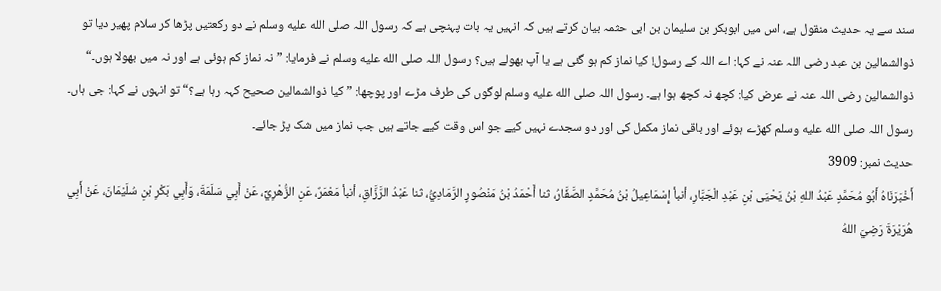سند سے یہ حدیث منقول ہے، اس میں ابوبکر بن سلیمان بن ابی حثمہ بیان کرتے ہیں کہ انہیں یہ بات پہنچی ہے کہ رسول اللہ صلى الله عليه وسلم نے دو رکعتیں پڑھا کر سلام پھیر دیا تو ذوالشمالین بن عبد رضی اللہ عنہ نے کہا: اے اللہ کے رسول! کیا نماز کم ہو گئی ہے یا آپ بھولے ہیں؟ رسول اللہ صلى الله عليه وسلم نے فرمایا: ”نہ نماز کم ہوئی ہے اور نہ میں بھولا ہوں۔“ ذوالشمالین رضی اللہ عنہ نے عرض کیا: کچھ نہ کچھ ہوا ہے۔ رسول اللہ صلى الله عليه وسلم لوگوں کی طرف مڑے اور پوچھا: ”کیا ذوالشمالین صحیح کہہ رہا ہے؟“ تو انہوں نے کہا: جی ہاں۔ رسول اللہ صلى الله عليه وسلم کھڑے ہوئے اور باقی نماز مکمل کی اور دو سجدے نہیں کیے جو اس وقت کیے جاتے ہیں جب نماز میں شک پڑ جائے۔
حدیث نمبر: 3909
أَخْبَرَنَاهُ أَبُو مُحَمَّدٍ عَبْدُ اللهِ بْنُ يَحْيَى بْنِ عَبْدِ الْجَبَّارِ، أنبأ إِسْمَاعِيلُ بْنُ مُحَمَّدٍ الصَّفَّارُ، ثنا أَحْمَدُ بْنُ مَنْصُورٍ الرَّمَادِيُّ، ثنا عَبْدُ الرَّزَّاقِ، أنبأ مَعْمَرٌ، عَنِ الزُّهْرِيِّ، عَنْ أَبِي سَلَمَةَ، وَأَبِي بَكْرِ بْنِ سُلَيْمَانَ، عَنْ أَبِي هُرَيْرَةَ رَضِيَ اللهُ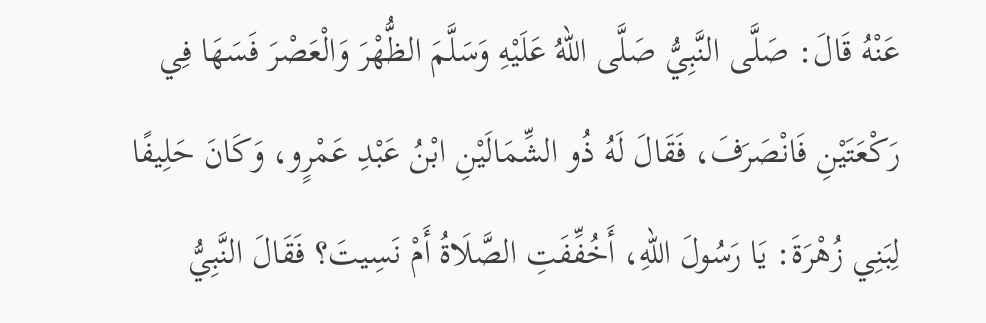عَنْهُ قَالَ: صَلَّى النَّبِيُّ صَلَّى اللهُ عَلَيْهِ وَسَلَّمَ الظُّهْرَ وَالْعَصْرَ فَسَهَا فِي رَكْعَتَيْنِ فَانْصَرَفَ، فَقَالَ لَهُ ذُو الشِّمَالَيْنِ ابْنُ عَبْدِ عَمْرٍو، وَكَانَ حَلِيفًا لِبَنِي زُهْرَةَ: يَا رَسُولَ اللهِ، أَخُفِّفَتِ الصَّلَاةُ أَمْ نَسِيتَ؟ فَقَالَ النَّبِيُّ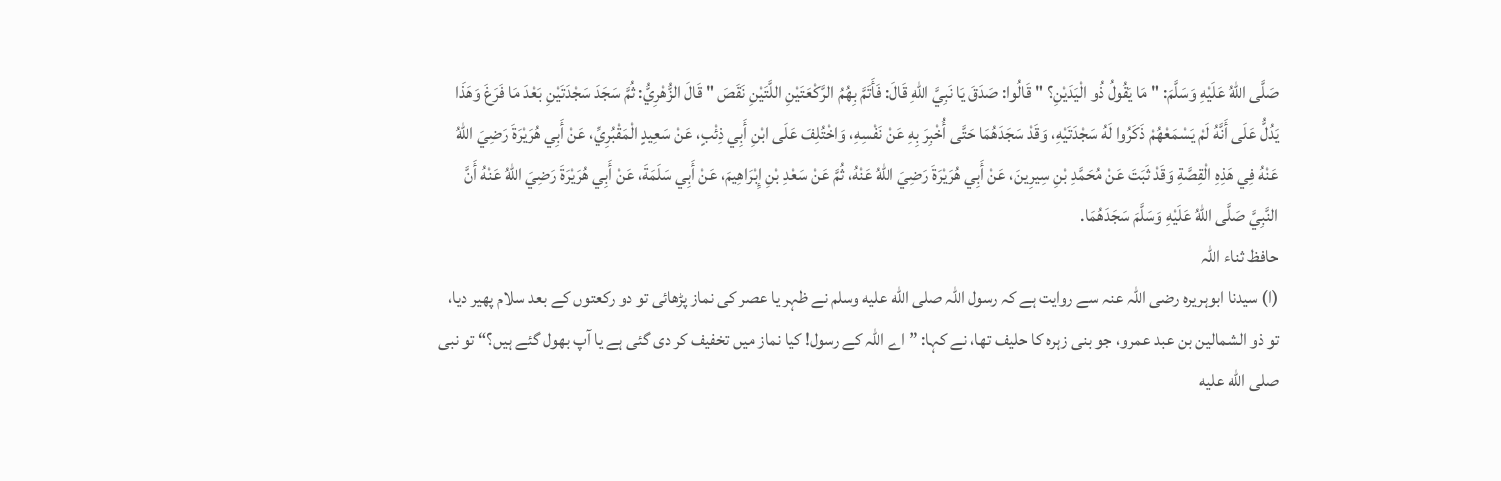صَلَّى اللهُ عَلَيْهِ وَسَلَّمَ: " مَا يَقُولُ ذُو الْيَدَيْنِ؟ " قَالُوا: صَدَقَ يَا نَبِيَّ اللهِ قَالَ: فَأَتَمَّ بِهُمُ الرَّكْعَتَيْنِ اللَّتَيْنِ نَقَصَ " قَالَ الزُّهْرِيُّ: ثُمَّ سَجَدَ سَجْدَتَيْنِ بَعْدَ مَا فَرَغَ وَهَذَا يَدُلُّ عَلَى أَنَّهُ لَمْ يَسْمَعْهُمْ ذَكَرُوا لَهُ سَجْدَتَيْهِ، وَقَدْ سَجَدَهُمَا حَتَّى أُخْبِرَ بِهِ عَنْ نَفْسِهِ، وَاخْتُلِفَ عَلَى ابْنِ أَبِي ذِئْبٍ، عَنْ سَعِيدٍ الْمَقْبُرِيِّ، عَنْ أَبِي هُرَيْرَةَ رَضِيَ اللهُ عَنْهُ فِي هَذِهِ الْقِصَّةِ وَقَدْ ثَبَتَ عَنْ مُحَمَّدِ بْنِ سِيرِينَ، عَنْ أَبِي هُرَيْرَةَ رَضِيَ اللهُ عَنْهُ، ثُمَّ عَنْ سَعْدِ بْنِ إِبْرَاهِيمَ، عَنْ أَبِي سَلَمَةَ، عَنْ أَبِي هُرَيْرَةَ رَضِيَ اللهُ عَنْهُ أَنَّ النَّبِيَّ صَلَّى اللهُ عَلَيْهِ وَسَلَّمَ سَجَدَهُمَا.
حافظ ثناء اللہ
(ا) سیدنا ابوہریرہ رضی اللہ عنہ سے روایت ہے کہ رسول اللہ صلى الله عليه وسلم نے ظہر یا عصر کی نماز پڑھائی تو دو رکعتوں کے بعد سلام پھیر دیا، تو ذو الشمالین بن عبد عمرو، جو بنی زہرہ کا حلیف تھا، نے کہا: ”اے اللہ کے رسول! کیا نماز میں تخفیف کر دی گئی ہے یا آپ بھول گئے ہیں؟“ تو نبی صلى الله عليه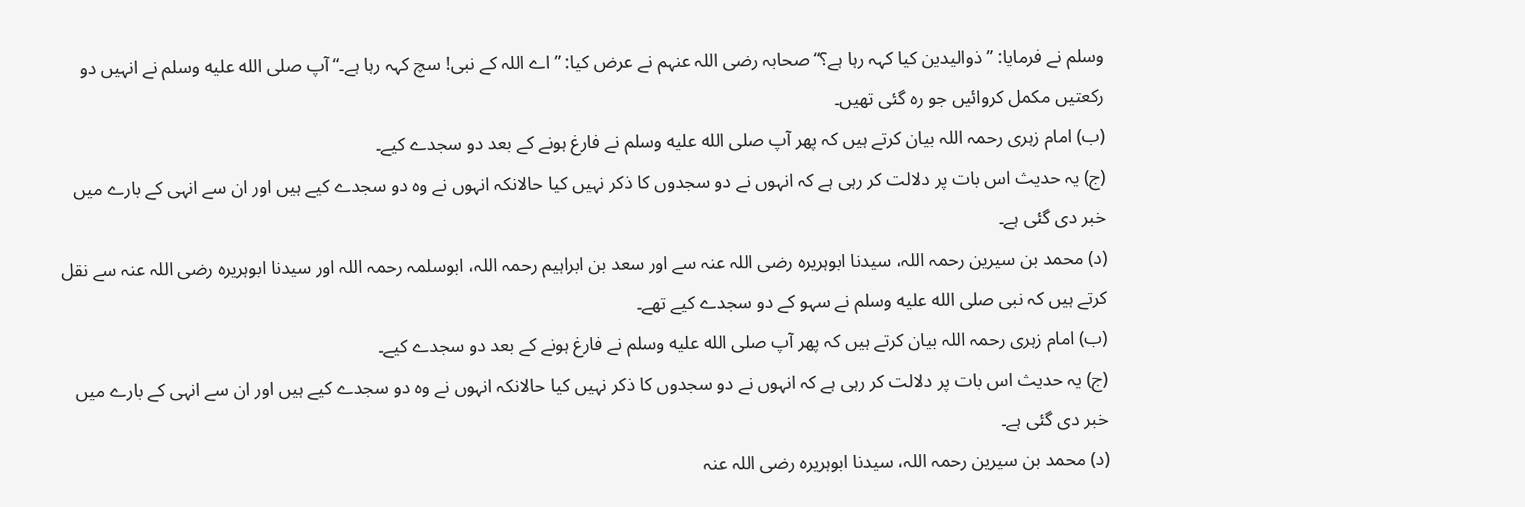وسلم نے فرمایا: ”ذوالیدین کیا کہہ رہا ہے؟“ صحابہ رضی اللہ عنہم نے عرض کیا: ”اے اللہ کے نبی! سچ کہہ رہا ہے۔“ آپ صلى الله عليه وسلم نے انہیں دو رکعتیں مکمل کروائیں جو رہ گئی تھیں۔
(ب) امام زہری رحمہ اللہ بیان کرتے ہیں کہ پھر آپ صلى الله عليه وسلم نے فارغ ہونے کے بعد دو سجدے کیے۔
(ج) یہ حدیث اس بات پر دلالت کر رہی ہے کہ انہوں نے دو سجدوں کا ذکر نہیں کیا حالانکہ انہوں نے وہ دو سجدے کیے ہیں اور ان سے انہی کے بارے میں خبر دی گئی ہے۔
(د) محمد بن سیرین رحمہ اللہ، سیدنا ابوہریرہ رضی اللہ عنہ سے اور سعد بن ابراہیم رحمہ اللہ، ابوسلمہ رحمہ اللہ اور سیدنا ابوہریرہ رضی اللہ عنہ سے نقل کرتے ہیں کہ نبی صلى الله عليه وسلم نے سہو کے دو سجدے کیے تھے۔
(ب) امام زہری رحمہ اللہ بیان کرتے ہیں کہ پھر آپ صلى الله عليه وسلم نے فارغ ہونے کے بعد دو سجدے کیے۔
(ج) یہ حدیث اس بات پر دلالت کر رہی ہے کہ انہوں نے دو سجدوں کا ذکر نہیں کیا حالانکہ انہوں نے وہ دو سجدے کیے ہیں اور ان سے انہی کے بارے میں خبر دی گئی ہے۔
(د) محمد بن سیرین رحمہ اللہ، سیدنا ابوہریرہ رضی اللہ عنہ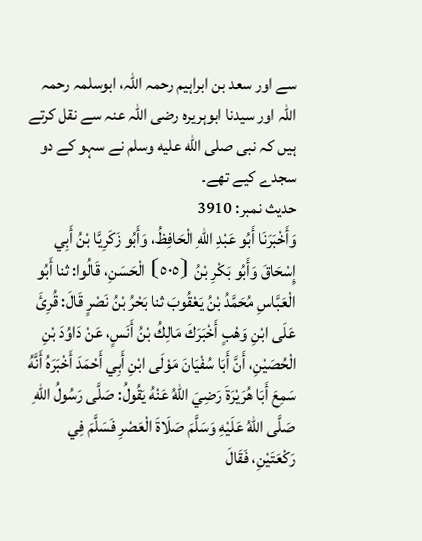سے اور سعد بن ابراہیم رحمہ اللہ، ابوسلمہ رحمہ اللہ اور سیدنا ابوہریرہ رضی اللہ عنہ سے نقل کرتے ہیں کہ نبی صلى الله عليه وسلم نے سہو کے دو سجدے کیے تھے۔
حدیث نمبر: 3910
وَأَخْبَرَنَا أَبُو عَبْدِ اللهِ الْحَافِظُ، وَأَبُو زَكَرِيَّا بْنُ أَبِي إِسْحَاقَ وَأَبُو بَكْرِ بْنُ ⦗٥٠٥⦘ الْحَسَنِ، قَالُوا: ثنا أَبُو الْعَبَّاسِ مُحَمَّدُ بْنُ يَعْقُوبَ ثنا بَحْرُ بْنُ نَصْرٍ قَالَ: قُرِئَ عَلَى ابْنِ وَهْبٍ أَخْبَرَكَ مَالِكُ بْنُ أَنَسٍ، عَنْ دَاوُدَ بْنِ الْحُصَيْنِ، أَنَّ أَبَا سُفْيَانَ مَوْلَى ابْنِ أَبِي أَحْمَدَ أَخْبَرَهُ أَنَّهُ سَمِعَ أَبَا هُرَيْرَةَ رَضِيَ اللهُ عَنْهُ يَقُولُ: صَلَّى رَسُولُ اللهِ صَلَّى اللهُ عَلَيْهِ وَسَلَّمَ صَلَاةَ الْعَصْرِ فَسَلَّمَ فِي رَكْعَتَيْنِ، فَقَالَ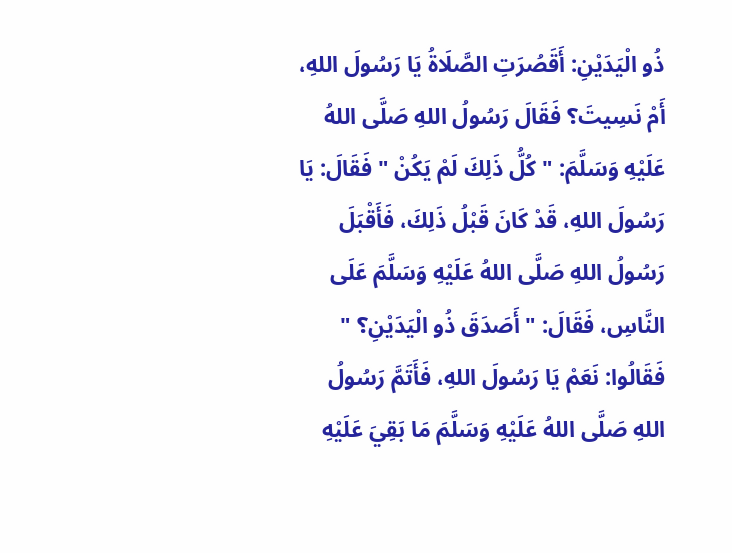ذُو الْيَدَيْنِ: أَقَصُرَتِ الصَّلَاةُ يَا رَسُولَ اللهِ، أَمْ نَسِيتَ؟ فَقَالَ رَسُولُ اللهِ صَلَّى اللهُ عَلَيْهِ وَسَلَّمَ: " كُلُّ ذَلِكَ لَمْ يَكُنْ " فَقَالَ: يَا رَسُولَ اللهِ، قَدْ كَانَ قَبْلُ ذَلِكَ، فَأَقْبَلَ رَسُولُ اللهِ صَلَّى اللهُ عَلَيْهِ وَسَلَّمَ عَلَى النَّاسِ، فَقَالَ: " أَصَدَقَ ذُو الْيَدَيْنِ؟ " فَقَالُوا: نَعَمْ يَا رَسُولَ اللهِ، فَأَتَمَّ رَسُولُ اللهِ صَلَّى اللهُ عَلَيْهِ وَسَلَّمَ مَا بَقِيَ عَلَيْهِ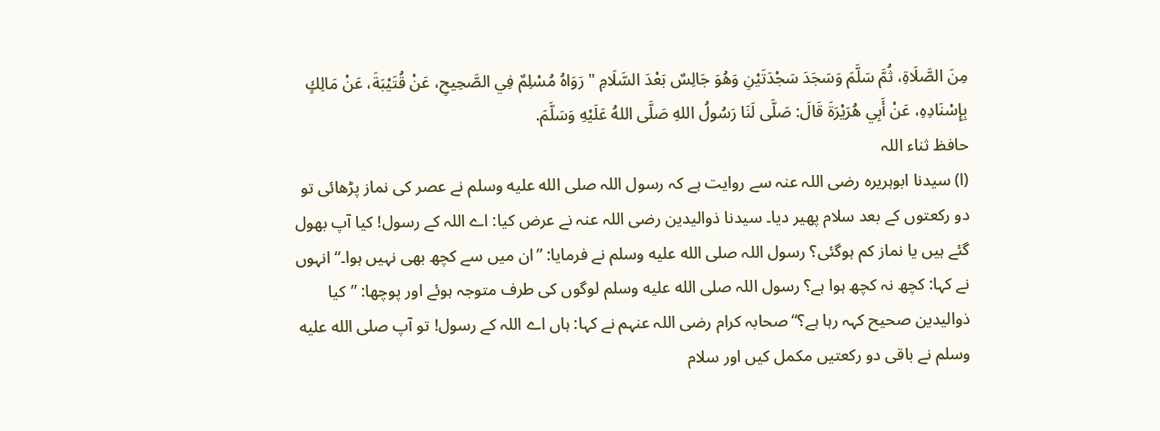مِنَ الصَّلَاةِ، ثُمَّ سَلَّمَ وَسَجَدَ سَجْدَتَيْنِ وَهُوَ جَالِسٌ بَعْدَ السَّلَامِ " رَوَاهُ مُسْلِمٌ فِي الصَّحِيحِ، عَنْ قُتَيْبَةَ، عَنْ مَالِكٍ بِإِسْنَادِهِ، عَنْ أَبِي هُرَيْرَةَ قَالَ: صَلَّى لَنَا رَسُولُ اللهِ صَلَّى اللهُ عَلَيْهِ وَسَلَّمَ.
حافظ ثناء اللہ
(ا) سیدنا ابوہریرہ رضی اللہ عنہ سے روایت ہے کہ رسول اللہ صلى الله عليه وسلم نے عصر کی نماز پڑھائی تو دو رکعتوں کے بعد سلام پھیر دیا۔ سیدنا ذوالیدین رضی اللہ عنہ نے عرض کیا: اے اللہ کے رسول! کیا آپ بھول گئے ہیں یا نماز کم ہوگئی؟ رسول اللہ صلى الله عليه وسلم نے فرمایا: ”ان میں سے کچھ بھی نہیں ہوا۔“ انہوں نے کہا: کچھ نہ کچھ ہوا ہے؟ رسول اللہ صلى الله عليه وسلم لوگوں کی طرف متوجہ ہوئے اور پوچھا: ”کیا ذوالیدین صحیح کہہ رہا ہے؟“ صحابہ کرام رضی اللہ عنہم نے کہا: ہاں اے اللہ کے رسول! تو آپ صلى الله عليه وسلم نے باقی دو رکعتیں مکمل کیں اور سلام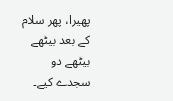پھیرا، پھر سلام کے بعد بیٹھے بیٹھے دو سجدے کیے۔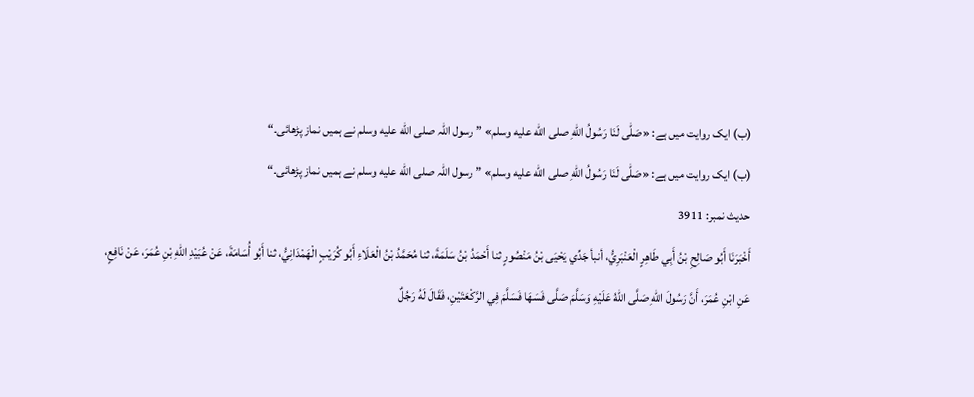(ب) ایک روایت میں ہے: «صَلّٰى لَنَا رَسُولُ اللّٰهِ صلى الله عليه وسلم» ”رسول اللہ صلى الله عليه وسلم نے ہمیں نماز پڑھائی۔“
(ب) ایک روایت میں ہے: «صَلّٰى لَنَا رَسُولُ اللّٰهِ صلى الله عليه وسلم» ”رسول اللہ صلى الله عليه وسلم نے ہمیں نماز پڑھائی۔“
حدیث نمبر: 3911
أَخْبَرَنَا أَبُو صَالِحِ بْنُ أَبِي طَاهِرٍ الْعَنْبَرِيُّ، أنبأ جَدِّي يَحْيَى بْنُ مَنْصُورٍ ثنا أَحْمَدُ بْنُ سَلَمَةَ، ثنا مُحَمَّدُ بْنُ الْعَلَاءِ أَبُو كُرَيْبٍ الْهَمْدَانِيُّ، ثنا أَبُو أُسَامَةَ، عَنْ عُبَيْدِ اللهِ بْنِ عُمَرَ، عَنْ نَافِعٍ، عَنِ ابْنِ عُمَرَ، أَنَّ رَسُولَ اللهِ صَلَّى اللهُ عَلَيْهِ وَسَلَّمَ صَلَّى فَسَهَا فَسَلَّمَ فِي الرَّكْعَتَيْنِ، فَقَالَ لَهُ رَجُلٌ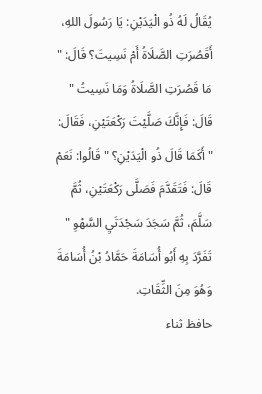يُقَالُ لَهُ ذُو الْيَدَيْنِ: يَا رَسُولَ اللهِ، أَقَصُرَتِ الصَّلَاةُ أَمْ نَسِيتَ؟ قَالَ: " مَا قَصُرَتِ الصَّلَاةُ وَمَا نَسِيتُ " قَالَ: فَإِنَّكَ صَلَّيْتَ رَكْعَتَيْنِ، فَقَالَ: " أَكَمَا قَالَ ذُو الْيَدَيْنِ؟ " قَالُوا: نَعَمْ قَالَ: فَتَقَدَّمَ فَصَلَّى رَكْعَتَيْنِ، ثُمَّ سَلَّمَ، ثُمَّ سَجَدَ سَجْدَتَيِ السَّهْوِ " تَفَرَّدَ بِهِ أَبُو أُسَامَةَ حَمَّادُ بْنُ أُسَامَةَ وَهُوَ مِنَ الثِّقَاتِ.
حافظ ثناء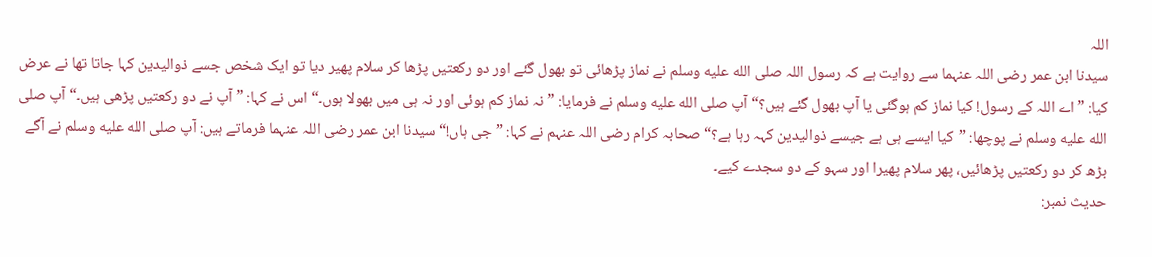اللہ
سیدنا ابن عمر رضی اللہ عنہما سے روایت ہے کہ رسول اللہ صلى الله عليه وسلم نے نماز پڑھائی تو بھول گئے اور دو رکعتیں پڑھا کر سلام پھیر دیا تو ایک شخص جسے ذوالیدین کہا جاتا تھا نے عرض کیا: ”اے اللہ کے رسول! کیا نماز کم ہوگئی یا آپ بھول گئے ہیں؟“ آپ صلى الله عليه وسلم نے فرمایا: ”نہ نماز کم ہوئی اور نہ ہی میں بھولا ہوں۔“ اس نے کہا: ”آپ نے دو رکعتیں پڑھی ہیں۔“ آپ صلى الله عليه وسلم نے پوچھا: ”کیا ایسے ہی ہے جیسے ذوالیدین کہہ رہا ہے؟“ صحابہ کرام رضی اللہ عنہم نے کہا: ”جی ہاں!“ سیدنا ابن عمر رضی اللہ عنہما فرماتے ہیں: آپ صلى الله عليه وسلم نے آگے بڑھ کر دو رکعتیں پڑھائیں، پھر سلام پھیرا اور سہو کے دو سجدے کیے۔
حدیث نمبر: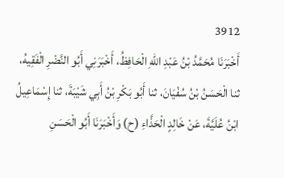3912
أَخْبَرَنَا مُحَمَّدُ بْنُ عَبْدِ اللهِ الْحَافِظُ، أَخْبَرَنِي أَبُو النَّضْرِ الْفَقِيهُ، ثنا الْحَسَنُ بْنُ سُفْيَانَ، ثنا أَبُو بَكْرِ بْنُ أَبِي شَيْبَةَ، ثنا إِسْمَاعِيلُ ابْنُ عُلَيَّةَ، عَنْ خَالِدٍ الْحَذَّاءِ (ح) وَأَخْبَرَنَا أَبُو الْحَسَنِ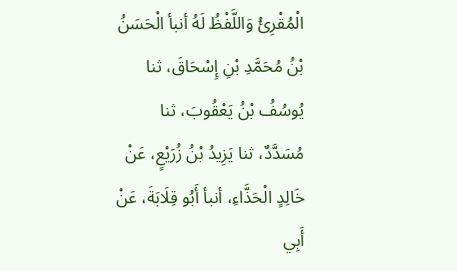الْمُقْرِئُ وَاللَّفْظُ لَهُ أنبأ الْحَسَنُ بْنُ مُحَمَّدِ بْنِ إِسْحَاقَ، ثنا يُوسُفُ بْنُ يَعْقُوبَ، ثنا مُسَدَّدٌ، ثنا يَزِيدُ بْنُ زُرَيْعٍ، عَنْ خَالِدٍ الْحَذَّاءِ، أنبأ أَبُو قِلَابَةَ، عَنْ أَبِي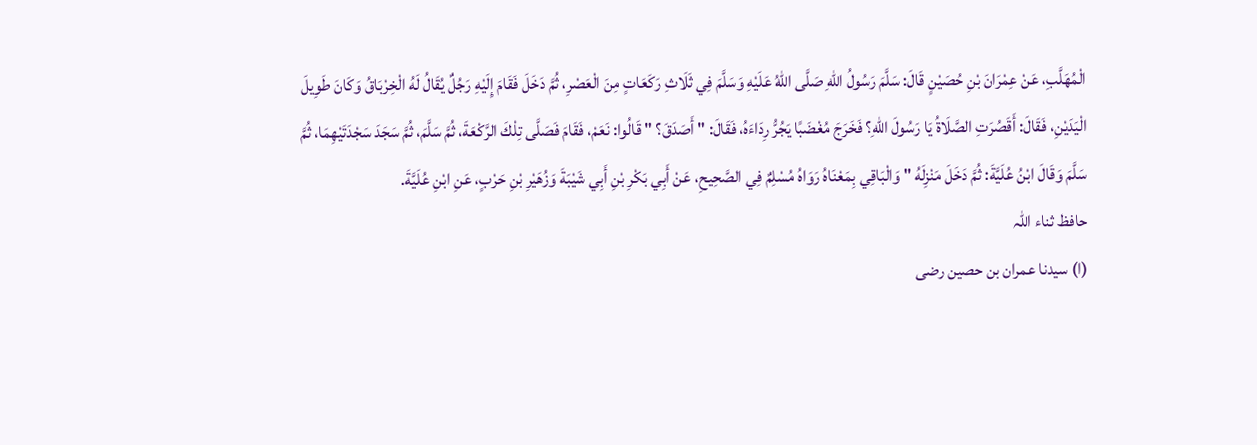الْمُهَلَّبِ، عَنْ عِمْرَانَ بْنِ حُصَيْنٍ قَالَ: سَلَّمَ رَسُولُ اللهِ صَلَّى اللهُ عَلَيْهِ وَسَلَّمَ فِي ثَلَاثِ رَكَعَاتٍ مِنَ الْعَصْرِ، ثُمَّ دَخَلَ فَقَامَ إِلَيْهِ رَجُلٌ يُقَالُ لَهُ الْخِرْبَاقُ وَكَانَ طَوِيلَ الْيَدَيْنِ، فَقَالَ: أَقَصُرَتِ الصَّلَاةُ يَا رَسُولَ اللهِ؟ فَخَرَجَ مُغْضَبًا يَجُرُّ رِدَاءَهُ، فَقَالَ: " أَصَدَقَ؟ " قَالُوا: نَعَمْ، فَقَامَ فَصَلَّى تِلْكَ الرَّكْعَةَ، ثُمَّ سَلَّمَ، ثُمَّ سَجَدَ سَجْدَتَيْهِمَا، ثُمَّ سَلَّمَ وَقَالَ ابْنُ عُلَيَّةَ: ثُمَّ دَخَلَ مَنْزِلَهُ " وَالْبَاقِي بِمَعْنَاهُ رَوَاهُ مُسْلِمٌ فِي الصَّحِيحِ، عَنْ أَبِي بَكْرِ بْنِ أَبِي شَيْبَةَ وَزُهَيْرِ بْنِ حَرْبٍ، عَنِ ابْنِ عُلَيَّةَ.
حافظ ثناء اللہ
(ا) سیدنا عمران بن حصین رضی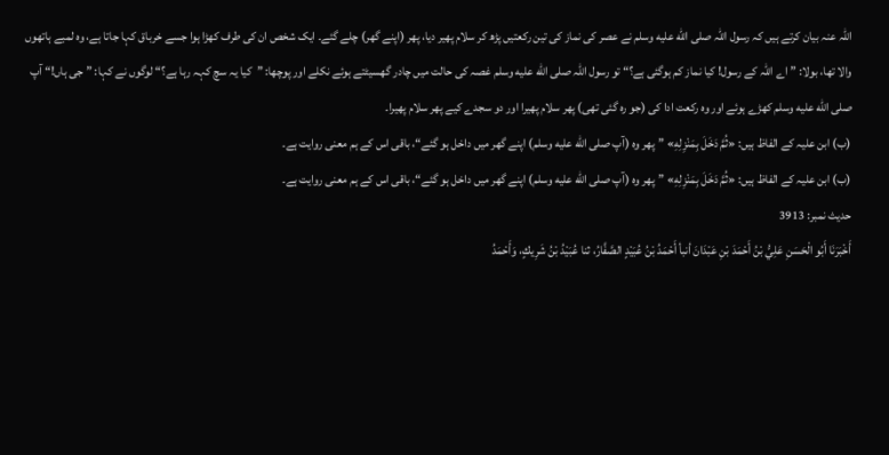اللہ عنہ بیان کرتے ہیں کہ رسول اللہ صلى الله عليه وسلم نے عصر کی نماز کی تین رکعتیں پڑھ کر سلام پھیر دیا، پھر (اپنے گھر) چلے گئے۔ ایک شخص ان کی طرف کھڑا ہوا جسے خرباق کہا جاتا ہے، وہ لمبے ہاتھوں والا تھا، بولا: ”اے اللہ کے رسول! کیا نماز کم ہوگئی ہے؟“ تو رسول اللہ صلى الله عليه وسلم غصہ کی حالت میں چادر گھسیٹتے ہوئے نکلے اور پوچھا: ”کیا یہ سچ کہہ رہا ہے؟“ لوگوں نے کہا: ”جی ہاں!“ آپ صلى الله عليه وسلم کھڑے ہوئے اور وہ رکعت ادا کی (جو رہ گئی تھی) پھر سلام پھیرا اور دو سجدے کیے پھر سلام پھیرا۔
(ب) ابن علیہ کے الفاظ ہیں: «ثُمَّ دَخَلَ بِمَنْزِلِهِ» ”پھر وہ (آپ صلى الله عليه وسلم) اپنے گھر میں داخل ہو گئے“، باقی اس کے ہم معنی روایت ہے۔
(ب) ابن علیہ کے الفاظ ہیں: «ثُمَّ دَخَلَ بِمَنْزِلِهِ» ”پھر وہ (آپ صلى الله عليه وسلم) اپنے گھر میں داخل ہو گئے“، باقی اس کے ہم معنی روایت ہے۔
حدیث نمبر: 3913
أَخْبَرَنَا أَبُو الْحَسَنِ عَلِيُّ بْنُ أَحْمَدَ بْنِ عَبْدَانَ أنبأ أَحْمَدُ بْنُ عُبَيْدٍ الصَّفَّارُ، ثنا عُبَيْدُ بْنُ شَرِيكٍ، وَأَحْمَدُ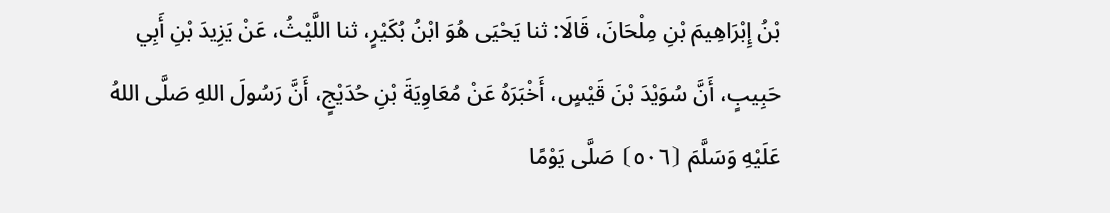بْنُ إِبْرَاهِيمَ بْنِ مِلْحَانَ، قَالَا: ثنا يَحْيَى هُوَ ابْنُ بُكَيْرٍ، ثنا اللَّيْثُ، عَنْ يَزِيدَ بْنِ أَبِي حَبِيبٍ، أَنَّ سُوَيْدَ بْنَ قَيْسٍ، أَخْبَرَهُ عَنْ مُعَاوِيَةَ بْنِ حُدَيْجٍ، أَنَّ رَسُولَ اللهِ صَلَّى اللهُ عَلَيْهِ وَسَلَّمَ ⦗٥٠٦⦘ صَلَّى يَوْمًا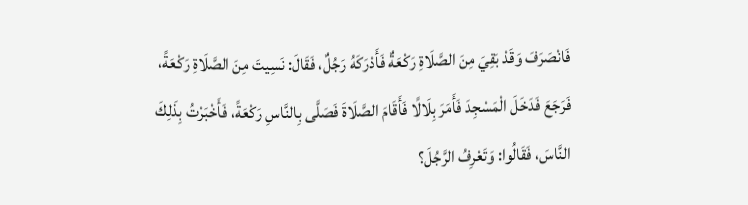فَانْصَرَفَ وَقَدْ بَقِيَ مِنَ الصَّلَاةِ رَكْعَةٌ فَأَدْرَكَهُ رَجُلٌ، فَقَالَ: نَسِيتَ مِنَ الصَّلَاةِ رَكْعَةً، فَرَجَعَ فَدَخَلَ الْمَسْجِدَ فَأَمَرَ بِلَالًا فَأَقَامَ الصَّلَاةَ فَصَلَّى بِالنَّاسِ رَكْعَةً، فَأَخْبَرْتُ بِذَلِكَ النَّاسَ، فَقَالُوا: وَتَعْرِفُ الرَّجُلَ؟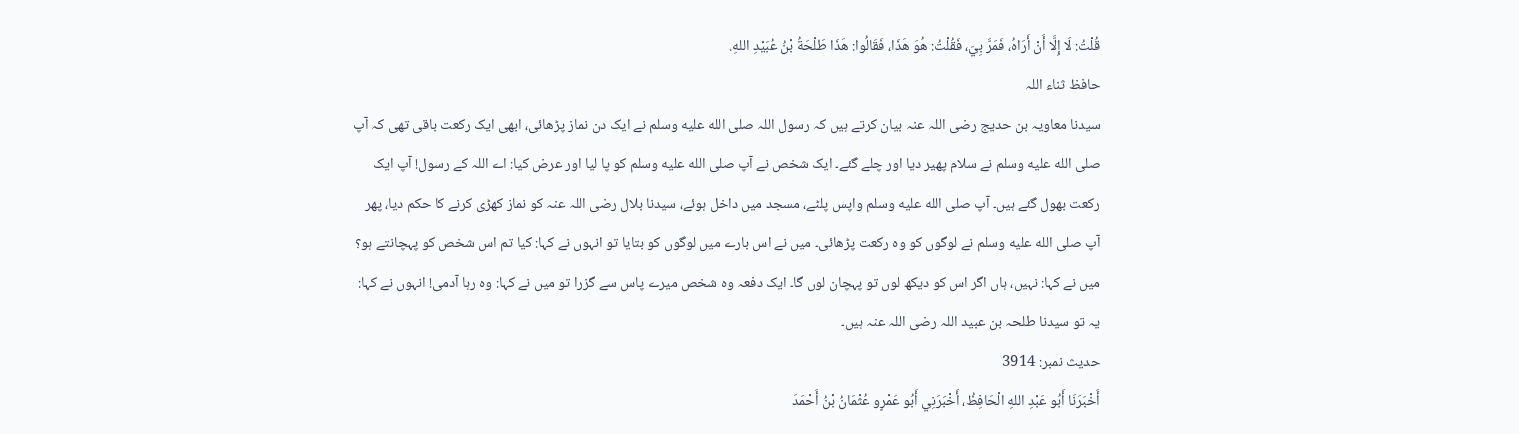قُلْتُ: لَا إِلَّا أَنْ أَرَاهُ، فَمَرَّ بِيَ، فَقُلْتُ: هُوَ هَذَا، فَقَالُوا: هَذَا طَلْحَةُ بْنُ عُبَيْدِ اللهِ.
حافظ ثناء اللہ
سیدنا معاویہ بن حدیج رضی اللہ عنہ بیان کرتے ہیں کہ رسول اللہ صلى الله عليه وسلم نے ایک دن نماز پڑھائی، ابھی ایک رکعت باقی تھی کہ آپ صلى الله عليه وسلم نے سلام پھیر دیا اور چلے گئے۔ ایک شخص نے آپ صلى الله عليه وسلم کو پا لیا اور عرض کیا: اے اللہ کے رسول! آپ ایک رکعت بھول گئے ہیں۔ آپ صلى الله عليه وسلم واپس پلٹے، مسجد میں داخل ہوئے، سیدنا بلال رضی اللہ عنہ کو نماز کھڑی کرنے کا حکم دیا، پھر آپ صلى الله عليه وسلم نے لوگوں کو وہ رکعت پڑھائی۔ میں نے اس بارے میں لوگوں کو بتایا تو انہوں نے کہا: کیا تم اس شخص کو پہچانتے ہو؟ میں نے کہا: نہیں، ہاں اگر اس کو دیکھ لوں تو پہچان لوں گا۔ ایک دفعہ وہ شخص میرے پاس سے گزرا تو میں نے کہا: وہ رہا آدمی! انہوں نے کہا: یہ تو سیدنا طلحہ بن عبید اللہ رضی اللہ عنہ ہیں۔
حدیث نمبر: 3914
أَخْبَرَنَا أَبُو عَبْدِ اللهِ الْحَافِظُ، أَخْبَرَنِي أَبُو عَمْرٍو عُثْمَانُ بْنُ أَحْمَدَ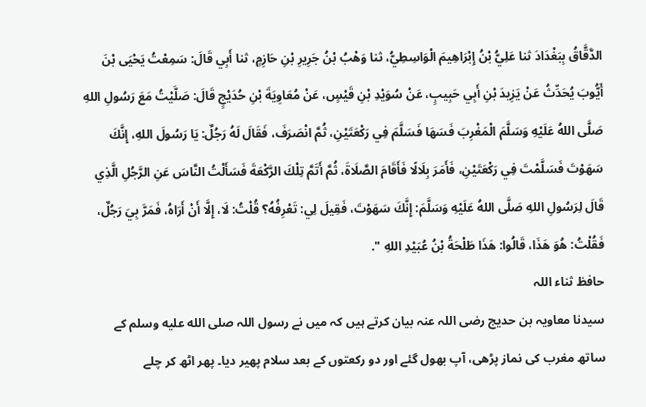الدَّقَّاقُ بِبَغْدَادَ ثنا عَلِيُّ بْنُ إِبْرَاهِيمَ الْوَاسِطِيُّ، ثنا وَهْبُ بْنُ جَرِيرِ بْنِ حَازِمٍ، ثنا أَبِي قَالَ: سَمِعْتُ يَحْيَى بْنَ أَيُّوبَ يُحَدِّثُ عَنْ يَزِيدَ بْنِ أَبِي حَبِيبٍ، عَنْ سُوَيْدِ بْنِ قَيْسٍ، عَنْ مُعَاوِيَةَ بْنِ حُدَيْجٍ قَالَ: صَلَّيْتُ مَعَ رَسُولِ اللهِ صَلَّى اللهُ عَلَيْهِ وَسَلَّمَ الْمَغْرِبَ فَسَهَا فَسَلَّمَ فِي رَكْعَتَيْنِ، ثُمَّ انْصَرَفَ، فَقَالَ لَهُ رَجُلٌ: يَا رَسُولَ اللهِ، إِنَّكَ سَهَوْتَ فَسَلَّمْتَ فِي رَكْعَتَيْنِ، فَأَمَرَ بِلَالًا فَأَقَامَ الصَّلَاةَ، ثُمَّ أَتَمَّ تِلْكَ الرَّكْعَةَ فَسَأَلْتُ النَّاسَ عَنِ الرَّجُلِ الَّذِي قَالَ لِرَسُولِ اللهِ صَلَّى اللهُ عَلَيْهِ وَسَلَّمَ: إِنَّكَ سَهَوْتَ، فَقِيلَ لِي: تَعْرِفُهُ؟ قُلْتُ: لَا، إِلَّا أَنْ أَرَاهُ، فَمَرَّ بِيَ رَجُلٌ، فَقُلْتُ: هُوَ هَذَا، قَالُوا: هَذَا طَلْحَةُ بْنُ عُبَيْدِ اللهِ ".
حافظ ثناء اللہ
سیدنا معاویہ بن حدیج رضی اللہ عنہ بیان کرتے ہیں کہ میں نے رسول اللہ صلى الله عليه وسلم کے ساتھ مغرب کی نماز پڑھی، آپ بھول گئے اور دو رکعتوں کے بعد سلام پھیر دیا۔ پھر اٹھ کر چلے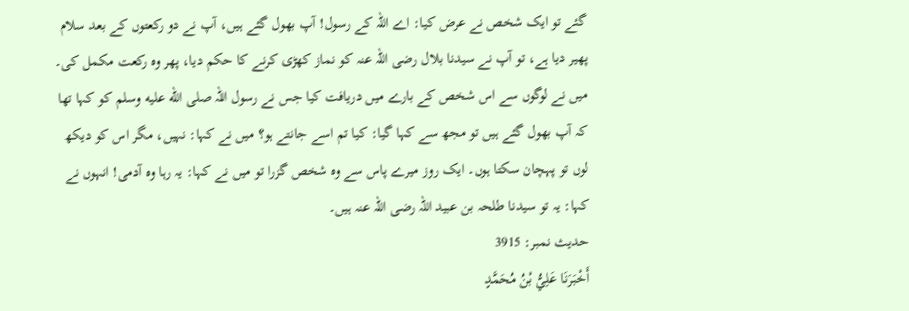گئے تو ایک شخص نے عرض کیا: اے اللہ کے رسول! آپ بھول گئے ہیں، آپ نے دو رکعتوں کے بعد سلام پھیر دیا ہے، تو آپ نے سیدنا بلال رضی اللہ عنہ کو نماز کھڑی کرنے کا حکم دیا، پھر وہ رکعت مکمل کی۔ میں نے لوگوں سے اس شخص کے بارے میں دریافت کیا جس نے رسول اللہ صلى الله عليه وسلم کو کہا تھا کہ آپ بھول گئے ہیں تو مجھ سے کہا گیا: کیا تم اسے جانتے ہو؟ میں نے کہا: نہیں، مگر اس کو دیکھ لوں تو پہچان سکتا ہوں۔ ایک روز میرے پاس سے وہ شخص گزرا تو میں نے کہا: یہ رہا وہ آدمی! انہوں نے کہا: یہ تو سیدنا طلحہ بن عبید اللہ رضی اللہ عنہ ہیں۔
حدیث نمبر: 3915
أَخْبَرَنَا عَلِيُّ بْنُ مُحَمَّدٍ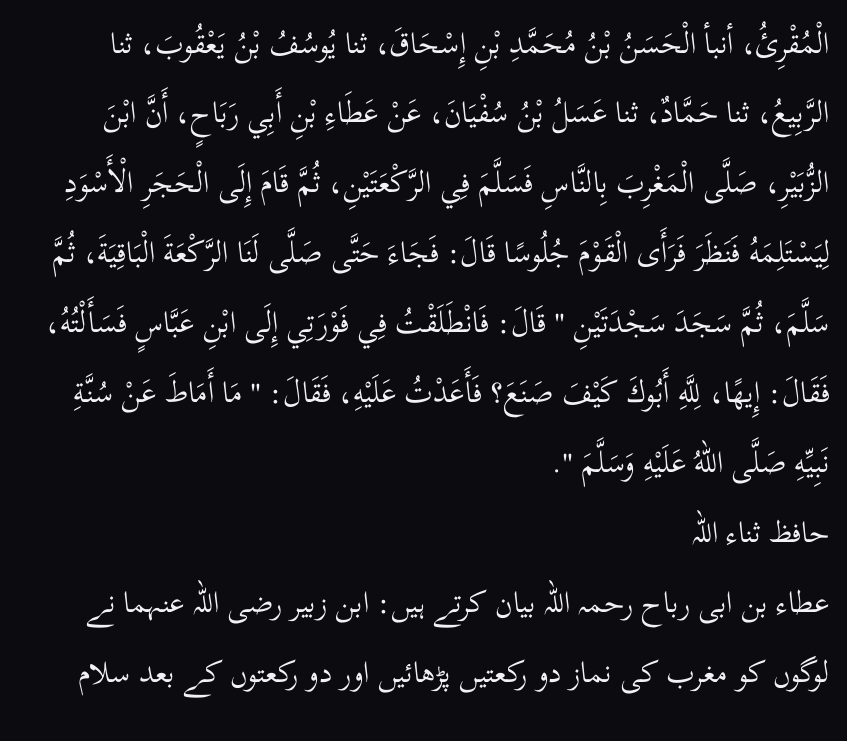الْمُقْرِئُ، أنبأ الْحَسَنُ بْنُ مُحَمَّدِ بْنِ إِسْحَاقَ، ثنا يُوسُفُ بْنُ يَعْقُوبَ، ثنا الرَّبِيعُ، ثنا حَمَّادٌ، ثنا عَسَلُ بْنُ سُفْيَانَ، عَنْ عَطَاءِ بْنِ أَبِي رَبَاحٍ، أَنَّ ابْنَ الزُّبَيْرِ، صَلَّى الْمَغْرِبَ بِالنَّاسِ فَسَلَّمَ فِي الرَّكْعَتَيْنِ، ثُمَّ قَامَ إِلَى الْحَجَرِ الْأَسْوَدِ لِيَسْتَلِمَهُ فَنَظَرَ فَرَأَى الْقَوْمَ جُلُوسًا قَالَ: فَجَاءَ حَتَّى صَلَّى لَنَا الرَّكْعَةَ الْبَاقِيَةَ، ثُمَّ سَلَّمَ، ثُمَّ سَجَدَ سَجْدَتَيْنِ " قَالَ: فَانْطَلَقْتُ فِي فَوْرَتِي إِلَى ابْنِ عَبَّاسٍ فَسَأَلْتُهُ، فَقَالَ: إِيهًا، لِلَّهِ أَبُوكَ كَيْفَ صَنَعَ؟ فَأَعَدْتُ عَلَيْهِ، فَقَالَ: " مَا أَمَاطَ عَنْ سُنَّةِ نَبِيِّهِ صَلَّى اللهُ عَلَيْهِ وَسَلَّمَ ".
حافظ ثناء اللہ
عطاء بن ابی رباح رحمہ اللہ بیان کرتے ہیں: ابن زبیر رضی اللہ عنہما نے لوگوں کو مغرب کی نماز دو رکعتیں پڑھائیں اور دو رکعتوں کے بعد سلام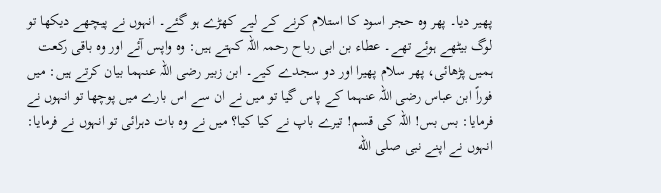پھیر دیا۔ پھر وہ حجر اسود کا استلام کرنے کے لیے کھڑے ہو گئے۔ انہوں نے پیچھے دیکھا تو لوگ بیٹھے ہوئے تھے۔ عطاء بن ابی رباح رحمہ اللہ کہتے ہیں: وہ واپس آئے اور وہ باقی رکعت ہمیں پڑھائی، پھر سلام پھیرا اور دو سجدے کیے۔ ابن زبیر رضی اللہ عنہما بیان کرتے ہیں: میں فوراً ابن عباس رضی اللہ عنہما کے پاس گیا تو میں نے ان سے اس بارے میں پوچھا تو انہوں نے فرمایا: بس بس! اللہ کی قسم! تیرے باپ نے کیا کیا؟ میں نے وہ بات دہرائی تو انہوں نے فرمایا: انہوں نے اپنے نبی صلى الله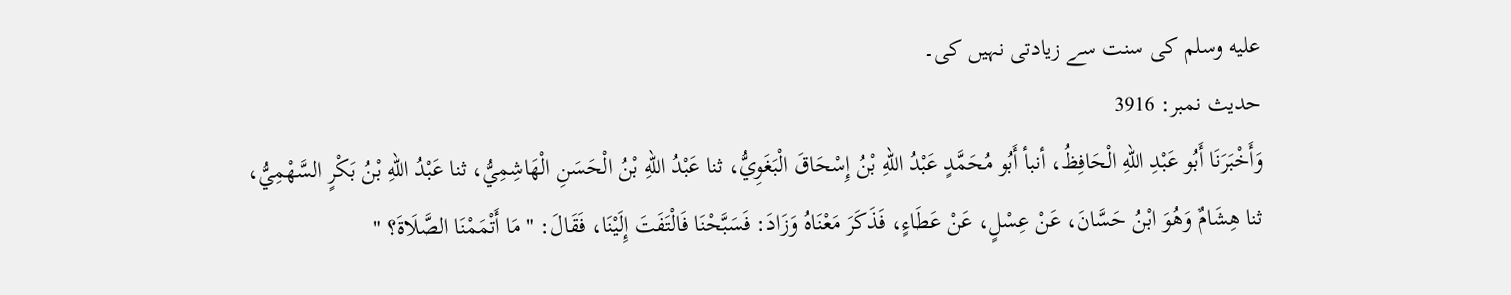عليه وسلم کی سنت سے زیادتی نہیں کی۔
حدیث نمبر: 3916
وَأَخْبَرَنَا أَبُو عَبْدِ اللهِ الْحَافِظُ، أنبأ أَبُو مُحَمَّدٍ عَبْدُ اللهِ بْنُ إِسْحَاقَ الْبَغَوِيُّ، ثنا عَبْدُ اللهِ بْنُ الْحَسَنِ الْهَاشِمِيُّ، ثنا عَبْدُ اللهِ بْنُ بَكْرٍ السَّهْمِيُّ، ثنا هِشَامٌ وَهُوَ ابْنُ حَسَّانَ، عَنْ عِسْلٍ، عَنْ عَطَاءٍ، فَذَكَرَ مَعْنَاهُ وَزَادَ: فَسَبَّحْنَا فَالْتَفَتَ إِلَيْنَا، فَقَالَ: " مَا أَتْمَمْنَا الصَّلَاةَ؟ "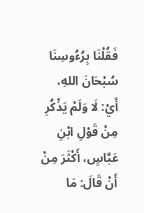فَقُلْنَا بِرُءُوسِنَا سُبْحَانَ اللهِ، أَيْ: لَا وَلَمْ يَذْكُرِ مِنْ قَوْلِ ابْنِ عَبَّاسٍ، أَكْثَرَ مِنْ أَنْ قَالَ: مَا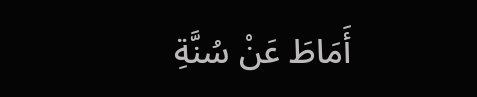أَمَاطَ عَنْ سُنَّةِ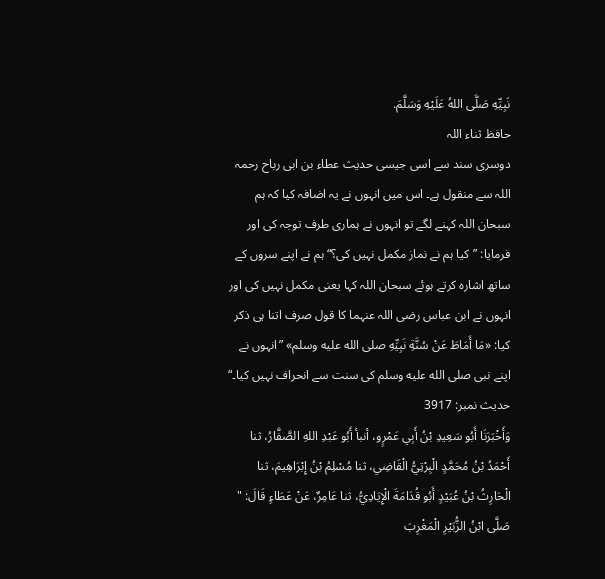نَبِيِّهِ صَلَّى اللهُ عَلَيْهِ وَسَلَّمَ.
حافظ ثناء اللہ
دوسری سند سے اسی جیسی حدیث عطاء بن ابی رباح رحمہ اللہ سے منقول ہے۔ اس میں انہوں نے یہ اضافہ کیا کہ ہم سبحان اللہ کہنے لگے تو انہوں نے ہماری طرف توجہ کی اور فرمایا: ”کیا ہم نے نماز مکمل نہیں کی؟“ ہم نے اپنے سروں کے ساتھ اشارہ کرتے ہوئے سبحان اللہ کہا یعنی مکمل نہیں کی اور انہوں نے ابن عباس رضی اللہ عنہما کا قول صرف اتنا ہی ذکر کیا: «مَا أَمَاطَ عَنْ سُنَّةِ نَبِيِّهِ صلى الله عليه وسلم» ”انہوں نے اپنے نبی صلى الله عليه وسلم کی سنت سے انحراف نہیں کیا۔“
حدیث نمبر: 3917
وَأَخْبَرَنَا أَبُو سَعِيدِ بْنُ أَبِي عَمْرٍو، أنبأ أَبُو عَبْدِ اللهِ الصَّفَّارُ، ثنا أَحْمَدُ بْنُ مُحَمَّدٍ الْبِرْتِيُّ الْقَاضِي، ثنا مُسْلِمُ بْنُ إِبْرَاهِيمَ، ثنا الْحَارِثُ بْنُ عُبَيْدٍ أَبُو قُدَامَةَ الْإِيَادِيُّ، ثنا عَامِرٌ، عَنْ عَطَاءٍ قَالَ: " صَلَّى ابْنُ الزُّبَيْرِ الْمَغْرِبَ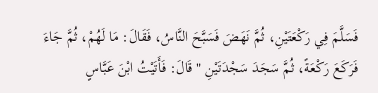فَسَلَّمَ فِي رَكْعَتَيْنِ، ثُمَّ نَهَضَ فَسَبَّحَ النَّاسُ، فَقَالَ: مَا لَهُمْ، ثُمَّ جَاءَ فَرَكَعَ رَكْعَةً، ثُمَّ سَجَدَ سَجْدَتَيْنِ " قَالَ: فَأَتَيْتُ ابْنَ عَبَّاسٍ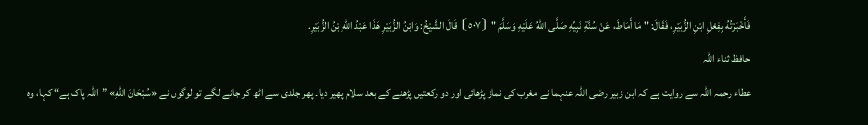فَأَخْبَرْتُهُ بِفِعْلِ ابْنِ الزُّبَيْرِ، فَقَالَ: " مَا أَمَاطَ، عَنْ سُنَّةِ نَبِيِّهِ صَلَّى اللهُ عَلَيْهِ وَسَلَّمَ " ⦗٥٠٧⦘ قَالَ الشَّيْخُ: وَابْنُ الزُّبَيْرِ هَذَا عَبْدُ اللهِ بْنُ الزُّبَيْرِ.
حافظ ثناء اللہ
عطاء رحمہ اللہ سے روایت ہے کہ ابن زبیر رضی اللہ عنہما نے مغرب کی نماز پڑھائی اور دو رکعتیں پڑھنے کے بعد سلام پھیر دیا۔ پھر جلدی سے اٹھ کر جانے لگے تو لوگوں نے «سُبْحَانَ اللّٰهِ» ”اللہ پاک ہے“ کہا، وہ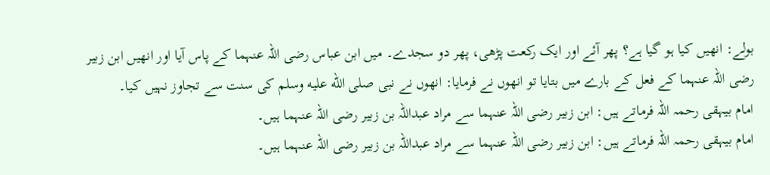بولے: انھیں کیا ہو گیا ہے؟ پھر آئے اور ایک رکعت پڑھی، پھر دو سجدے۔ میں ابن عباس رضی اللہ عنہما کے پاس آیا اور انھیں ابن زبیر رضی اللہ عنہما کے فعل کے بارے میں بتایا تو انھوں نے فرمایا: انھوں نے نبی صلى الله عليه وسلم کی سنت سے تجاوز نہیں کیا۔
امام بیہقی رحمہ اللہ فرماتے ہیں: ابن زبیر رضی اللہ عنہما سے مراد عبداللہ بن زبیر رضی اللہ عنہما ہیں۔
امام بیہقی رحمہ اللہ فرماتے ہیں: ابن زبیر رضی اللہ عنہما سے مراد عبداللہ بن زبیر رضی اللہ عنہما ہیں۔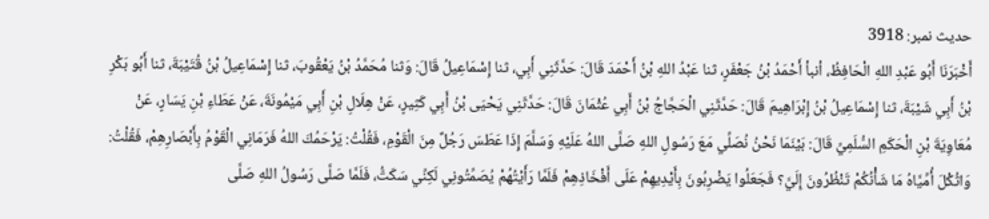حدیث نمبر: 3918
أَخْبَرَنَا أَبُو عَبْدِ اللهِ الْحَافِظُ، أنبأ أَحْمَدُ بْنُ جَعْفَرٍ، ثنا عَبْدُ اللهِ بْنُ أَحْمَدَ قَالَ: حَدَّثَنِي أَبِي، ثنا إِسْمَاعِيلُ قَالَ: وَثنا مُحَمَّدُ بْنُ يَعْقُوبَ، ثنا إِسْمَاعِيلُ بْنُ قُتَيْبَةَ، ثنا أَبُو بَكْرِ بْنُ أَبِي شَيْبَةَ، ثنا إِسْمَاعِيلُ بْنُ إِبْرَاهِيمَ قَالَ: حَدَّثَنِي الْحَجَّاجُ بْنُ أَبِي عُثْمَانَ قَالَ: حَدَّثَنِي يَحْيَى بْنُ أَبِي كَثِيرٍ، عَنْ هِلَالِ بْنِ أَبِي مَيْمُونَةَ، عَنْ عَطَاءِ بْنِ يَسَارٍ، عَنْ مُعَاوِيَةَ بْنِ الْحَكَمِ السُّلَمِيِّ قَالَ: بَيْنَمَا نَحْنُ نُصَلِّي مَعَ رَسُولِ اللهِ صَلَّى اللهُ عَلَيْهِ وَسَلَّمَ إِذَا عَطَسَ رَجُلٌ مِنَ الْقَوْمِ، فَقُلْتُ: يَرْحَمُكَ اللهُ فَرَمَانِي الْقَوْمُ بِأَبْصَارِهِمْ، فَقُلْتُ: وَاثُكْلَ أُمِّيَّاهُ مَا شَأْنُكُمْ تَنْظُرُونَ إِلَيَّ؟ فَجَعَلُوا يَضْرِبُونَ بِأَيْدِيهِمْ عَلَى أَفْخَاذِهِمْ فَلَمَّا رَأَيْتُهُمْ يُصَمِّتُونِي لَكِنِّي سَكَتُّ، فَلَمَّا صَلَّى رَسُولُ اللهِ صَلَّى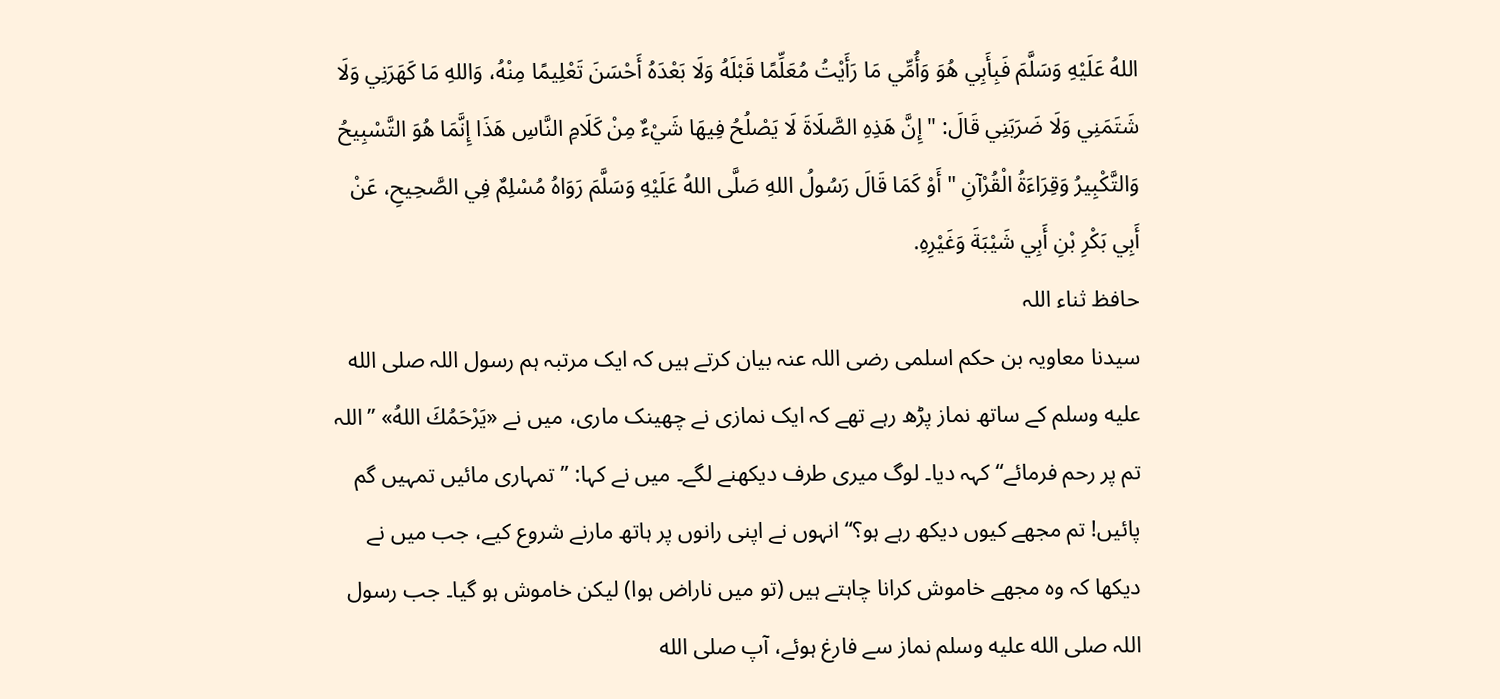اللهُ عَلَيْهِ وَسَلَّمَ فَبِأَبِي هُوَ وَأُمِّي مَا رَأَيْتُ مُعَلِّمًا قَبْلَهُ وَلَا بَعْدَهُ أَحْسَنَ تَعْلِيمًا مِنْهُ، وَاللهِ مَا كَهَرَنِي وَلَا شَتَمَنِي وَلَا ضَرَبَنِي قَالَ: " إِنَّ هَذِهِ الصَّلَاةَ لَا يَصْلُحُ فِيهَا شَيْءٌ مِنْ كَلَامِ النَّاسِ هَذَا إِنَّمَا هُوَ التَّسْبِيحُ وَالتَّكْبِيرُ وَقِرَاءَةُ الْقُرْآنِ " أَوْ كَمَا قَالَ رَسُولُ اللهِ صَلَّى اللهُ عَلَيْهِ وَسَلَّمَ رَوَاهُ مُسْلِمٌ فِي الصَّحِيحِ، عَنْ أَبِي بَكْرِ بْنِ أَبِي شَيْبَةَ وَغَيْرِهِ.
حافظ ثناء اللہ
سیدنا معاویہ بن حکم اسلمی رضی اللہ عنہ بیان کرتے ہیں کہ ایک مرتبہ ہم رسول اللہ صلى الله عليه وسلم کے ساتھ نماز پڑھ رہے تھے کہ ایک نمازی نے چھینک ماری، میں نے «يَرْحَمُكَ اللهُ» ”اللہ تم پر رحم فرمائے“ کہہ دیا۔ لوگ میری طرف دیکھنے لگے۔ میں نے کہا: ”تمہاری مائیں تمہیں گم پائیں! تم مجھے کیوں دیکھ رہے ہو؟“ انہوں نے اپنی رانوں پر ہاتھ مارنے شروع کیے، جب میں نے دیکھا کہ وہ مجھے خاموش کرانا چاہتے ہیں (تو میں ناراض ہوا) لیکن خاموش ہو گیا۔ جب رسول اللہ صلى الله عليه وسلم نماز سے فارغ ہوئے، آپ صلى الله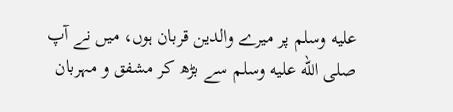عليه وسلم پر میرے والدین قربان ہوں، میں نے آپ صلى الله عليه وسلم سے بڑھ کر مشفق و مہربان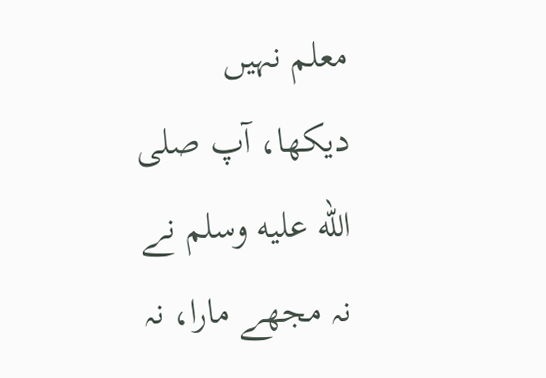معلم نہیں دیکھا، آپ صلى الله عليه وسلم نے نہ مجھے مارا، نہ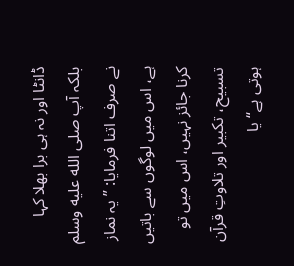ڈانٹا اور نہ ہی برا بھلا کہا بلکہ آپ صلى الله عليه وسلم نے صرف اتنا فرمایا: ”یہ نماز ہے، اس میں لوگوں سے باتیں کرنا جائز نہیں، اس میں تو تسبیح، تکبیر اور تلاوتِ قرآن ہوتی ہے“ یا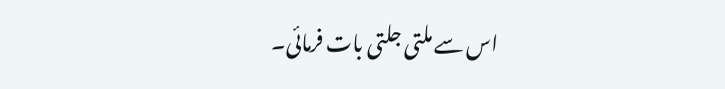اس سے ملتی جلتی بات فرمائی۔